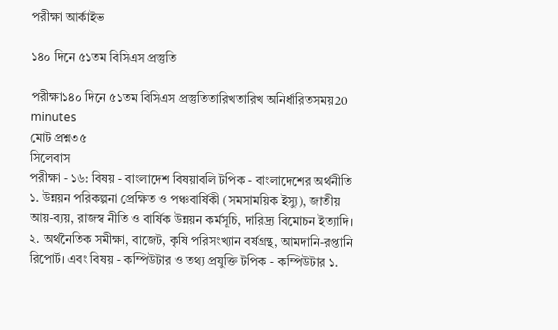পরীক্ষা আর্কাইভ

১৪০ দিনে ৫১তম বিসিএস প্রস্তুতি

পরীক্ষা১৪০ দিনে ৫১তম বিসিএস প্রস্তুতিতারিখতারিখ অনির্ধারিতসময়20 minutes
মোট প্রশ্ন৩৫
সিলেবাস
পরীক্ষা - ১৬: বিষয় - বাংলাদেশ বিষয়াবলি টপিক - বাংলাদেশের অর্থনীতি ১. উন্নয়ন পরিকল্পনা প্রেক্ষিত ও পঞ্চবার্ষিকী (সমসাময়িক ইস্যু), জাতীয় আয়-ব্যয়, রাজস্ব নীতি ও বার্ষিক উন্নয়ন কর্মসূচি, দারিদ্র্য বিমোচন ইত্যাদি। ২. অর্থনৈতিক সমীক্ষা, বাজেট, কৃষি পরিসংখ্যান বর্ষগ্রন্থ, আমদানি-রপ্তানি রিপোর্ট। এবং বিষয় - কম্পিউটার ও তথ্য প্রযুক্তি টপিক - কম্পিউটার ১.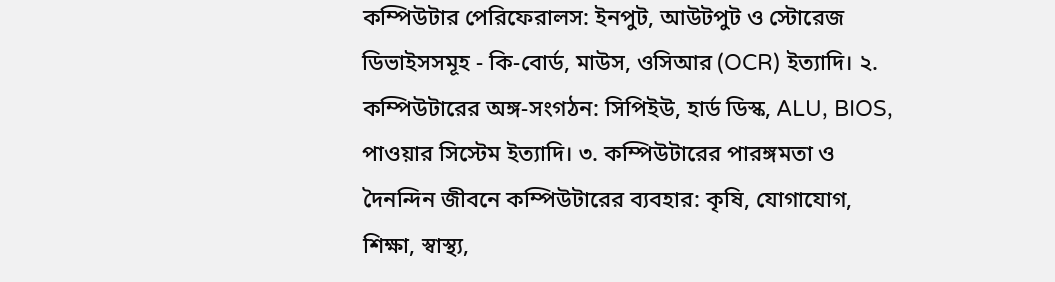কম্পিউটার পেরিফেরালস: ইনপুট, আউটপুট ও স্টোরেজ ডিভাইসসমূহ - কি-বোর্ড, মাউস, ওসিআর (OCR) ইত্যাদি। ২. কম্পিউটারের অঙ্গ-সংগঠন: সিপিইউ, হার্ড ডিস্ক, ALU, BIOS, পাওয়ার সিস্টেম ইত্যাদি। ৩. কম্পিউটারের পারঙ্গমতা ও দৈনন্দিন জীবনে কম্পিউটারের ব্যবহার: কৃষি, যোগাযোগ, শিক্ষা, স্বাস্থ্য,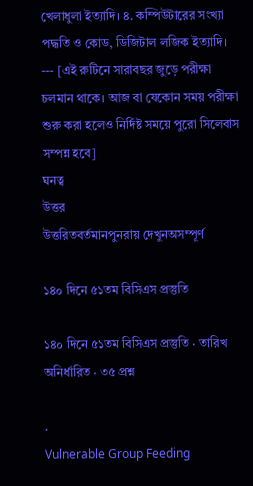খেলাধুলা ইত্যাদি। ৪. কম্পিউটারের সংখ্যা পদ্ধতি ও কোড, ডিজিটাল লজিক ইত্যাদি। --- [এই রুটিনে সারাবছর জুড়ে পরীক্ষা চলমান থাকে। আজ বা যেকোন সময় পরীক্ষা শুরু করা হলেও নির্দিষ্ট সময়ে পুরো সিলেবাস সম্পন্ন হবে]
ঘনত্ব
উত্তর
উত্তরিতবর্তমানপুনরায় দেখুনঅসম্পূর্ণ

১৪০ দিনে ৫১তম বিসিএস প্রস্তুতি

১৪০ দিনে ৫১তম বিসিএস প্রস্তুতি · তারিখ অনির্ধারিত · ৩৫ প্রশ্ন

.
Vulnerable Group Feeding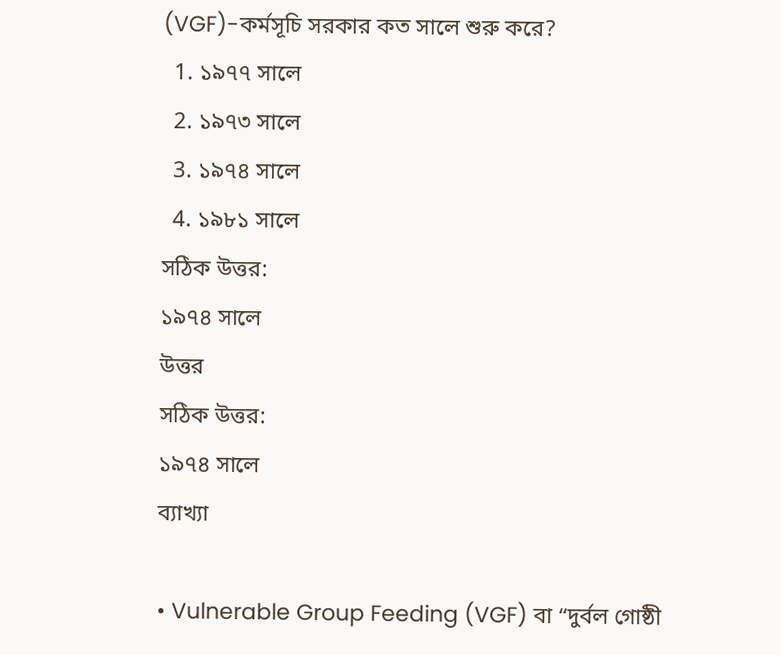(VGF)-কর্মসূচি সরকার কত সালে শুরু করে?
  1. ১৯৭৭ সালে
  2. ১৯৭৩ সালে
  3. ১৯৭৪ সালে
  4. ১৯৮১ সালে
সঠিক উত্তর:
১৯৭৪ সালে
উত্তর
সঠিক উত্তর:
১৯৭৪ সালে
ব্যাখ্যা

• Vulnerable Group Feeding (VGF) বা “দুর্বল গোষ্ঠী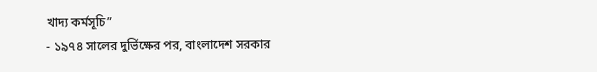খাদ্য কর্মসূচি”
- ১৯৭৪ সালের দুর্ভিক্ষের পর, বাংলাদেশ সরকার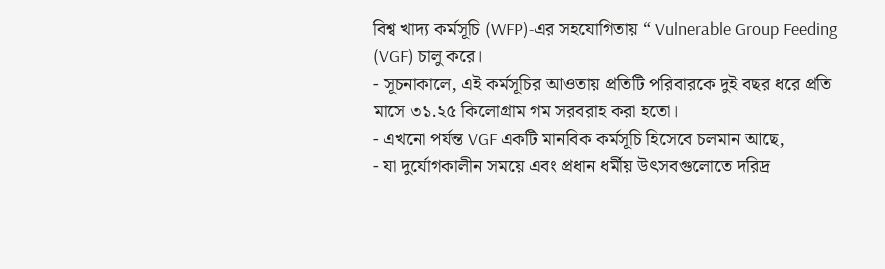বিশ্ব খাদ্য কর্মসূচি (WFP)-এর সহযোগিতায় “ Vulnerable Group Feeding (VGF) চালু করে।
- সূচনাকালে, এই কর্মসূচির আওতায় প্রতিটি পরিবারকে দুই বছর ধরে প্রতি মাসে ৩১.২৫ কিলোগ্রাম গম সরবরাহ করা হতো।
- এখনো পর্যন্ত VGF একটি মানবিক কর্মসূচি হিসেবে চলমান আছে,
- যা দুর্যোগকালীন সময়ে এবং প্রধান ধর্মীয় উৎসবগুলোতে দরিদ্র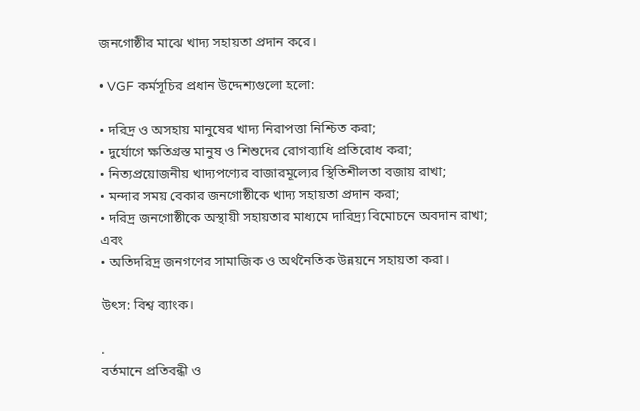জনগোষ্ঠীর মাঝে খাদ্য সহায়তা প্রদান করে।

• VGF কর্মসূচির প্রধান উদ্দেশ্যগুলো হলো:

• দরিদ্র ও অসহায় মানুষের খাদ্য নিরাপত্তা নিশ্চিত করা;
• দুর্যোগে ক্ষতিগ্রস্ত মানুষ ও শিশুদের রোগব্যাধি প্রতিরোধ করা;
• নিত্যপ্রয়োজনীয় খাদ্যপণ্যের বাজারমূল্যের স্থিতিশীলতা বজায় রাখা;
• মন্দার সময় বেকার জনগোষ্ঠীকে খাদ্য সহায়তা প্রদান করা;
• দরিদ্র জনগোষ্ঠীকে অস্থায়ী সহায়তার মাধ্যমে দারিদ্র্য বিমোচনে অবদান রাখা; এবং
• অতিদরিদ্র জনগণের সামাজিক ও অর্থনৈতিক উন্নয়নে সহায়তা করা।

উৎস: বিশ্ব ব্যাংক।

.
বর্তমানে প্রতিবন্ধী ও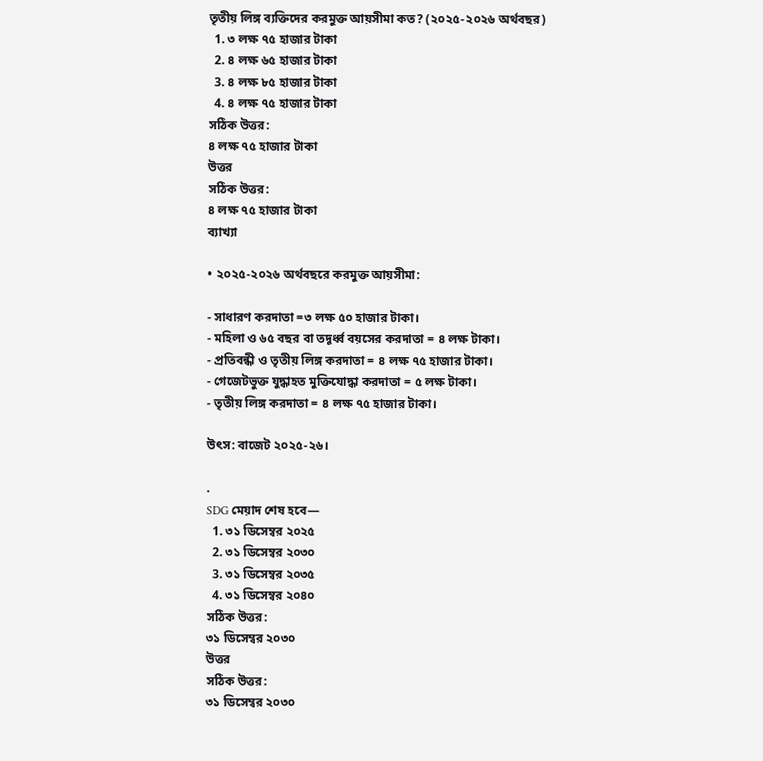তৃতীয় লিঙ্গ ব্যক্তিদের করমুক্ত আয়সীমা কত? (২০২৫-২০২৬ অর্থবছর)
  1. ৩ লক্ষ ৭৫ হাজার টাকা
  2. ৪ লক্ষ ৬৫ হাজার টাকা
  3. ৪ লক্ষ ৮৫ হাজার টাকা
  4. ৪ লক্ষ ৭৫ হাজার টাকা
সঠিক উত্তর:
৪ লক্ষ ৭৫ হাজার টাকা
উত্তর
সঠিক উত্তর:
৪ লক্ষ ৭৫ হাজার টাকা
ব্যাখ্যা

• ২০২৫-২০২৬ অর্থবছরে করমুক্ত আয়সীমা:

- সাধারণ করদাতা =৩ লক্ষ ৫০ হাজার টাকা।
- মহিলা ও ৬৫ বছর বা তদূর্ধ্ব বয়সের করদাতা = ৪ লক্ষ টাকা।
- প্রতিবন্ধী ও তৃতীয় লিঙ্গ করদাতা = ৪ লক্ষ ৭৫ হাজার টাকা।
- গেজেটভুক্ত যুদ্ধাহত মুক্তিযোদ্ধা করদাতা = ৫ লক্ষ টাকা।
- তৃতীয় লিঙ্গ করদাতা = ৪ লক্ষ ৭৫ হাজার টাকা।

উৎস: বাজেট ২০২৫-২৬।

.
SDG মেয়াদ শেষ হবে—
  1. ৩১ ডিসেম্বর ২০২৫
  2. ৩১ ডিসেম্বর ২০৩০
  3. ৩১ ডিসেম্বর ২০৩৫
  4. ৩১ ডিসেম্বর ২০৪০
সঠিক উত্তর:
৩১ ডিসেম্বর ২০৩০
উত্তর
সঠিক উত্তর:
৩১ ডিসেম্বর ২০৩০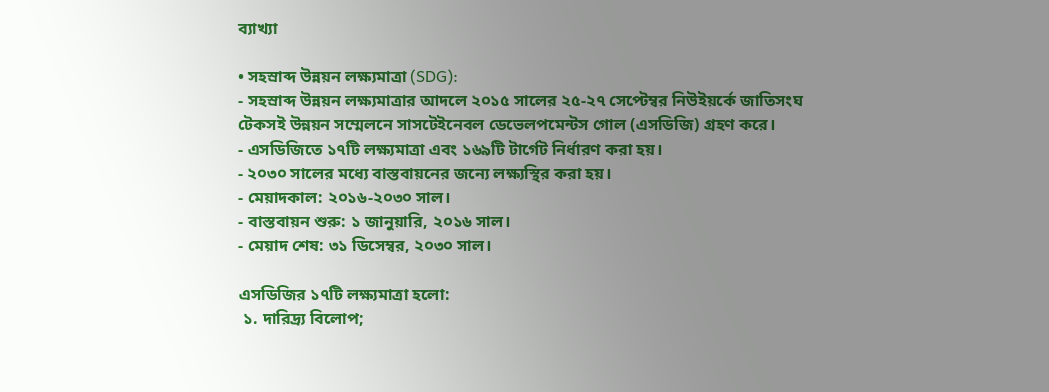ব্যাখ্যা

• সহস্রাব্দ উন্নয়ন লক্ষ্যমাত্রা (SDG):
- সহস্রাব্দ উন্নয়ন লক্ষ্যমাত্রার আদলে ২০১৫ সালের ২৫-২৭ সেপ্টেম্বর নিউইয়র্কে জাতিসংঘ টেকসই উন্নয়ন সম্মেলনে সাসটেইনেবল ডেভেলপমেন্টস গোল (এসডিজি) গ্রহণ করে।
- এসডিজিতে ১৭টি লক্ষ্যমাত্রা এবং ১৬৯টি টার্গেট নির্ধারণ করা হয়।
- ২০৩০ সালের মধ্যে বাস্তবায়নের জন্যে লক্ষ্যস্থির করা হয়।
- মেয়াদকাল: ২০১৬-২০৩০ সাল।
- বাস্তবায়ন শুরু: ১ জানুয়ারি, ২০১৬ সাল।
- মেয়াদ শেষ: ৩১ ডিসেম্বর, ২০৩০ সাল।

এসডিজির ১৭টি লক্ষ্যমাত্রা হলো:
 ১. দারিদ্র্য বিলোপ;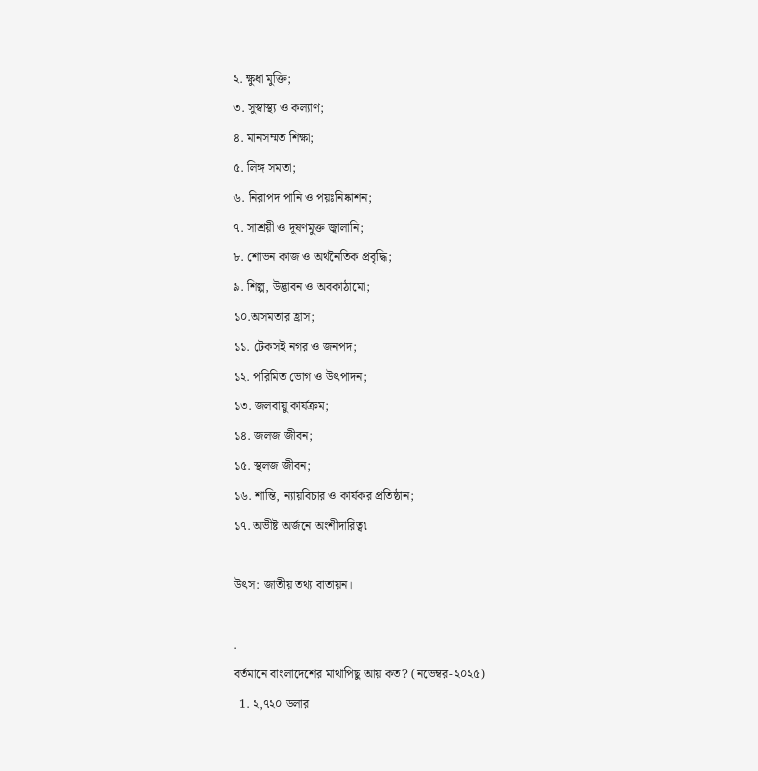২. ক্ষুধা মুক্তি;
৩. সুস্বাস্থ্য ও কল্যাণ;
৪. মানসম্মত শিক্ষা;
৫. লিঙ্গ সমতা;
৬. নিরাপদ পানি ও পয়ঃনিষ্কাশন;
৭. সাশ্রয়ী ও দূষণমুক্ত জ্বালানি;
৮. শোভন কাজ ও অর্থনৈতিক প্রবৃদ্ধি;
৯. শিল্প, উদ্ভাবন ও অবকাঠামো;
১০.অসমতার হ্রাস;
১১. টেকসই নগর ও জনপদ;
১২. পরিমিত ভোগ ও উৎপাদন;
১৩. জলবায়ু কার্যক্রম;
১৪. জলজ জীবন;
১৫. স্থলজ জীবন;
১৬. শান্তি, ন্যায়বিচার ও কার্যকর প্রতিষ্ঠান;
১৭. অভীষ্ট অর্জনে অংশীদারিত্ব৷

উৎস: জাতীয় তথ্য বাতায়ন।

.
বর্তমানে বাংলাদেশের মাথাপিছু আয় কত? (নভেম্বর-২০২৫)
  1. ২,৭২০ ডলার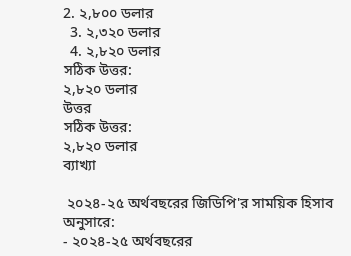2. ২,৮০০ ডলার
  3. ২,৩২০ ডলার
  4. ২,৮২০ ডলার
সঠিক উত্তর:
২,৮২০ ডলার
উত্তর
সঠিক উত্তর:
২,৮২০ ডলার
ব্যাখ্যা

 ২০২৪-২৫ অর্থবছরের জিডিপি'র সাময়িক হিসাব অনুসারে:
- ২০২৪-২৫ অর্থবছরের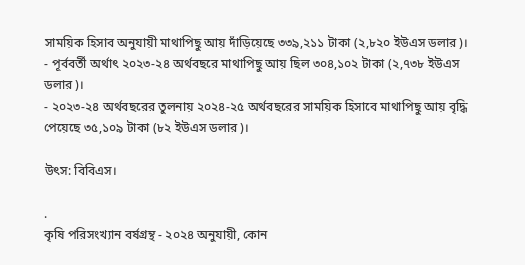সাময়িক হিসাব অনুযায়ী মাথাপিছু আয় দাঁড়িয়েছে ৩৩৯,২১১ টাকা (২,৮২০ ইউএস ডলার)।
- পূর্ববর্তী অর্থাৎ ২০২৩-২৪ অর্থবছরে মাথাপিছু আয় ছিল ৩০৪,১০২ টাকা (২,৭৩৮ ইউএস ডলার)।
- ২০২৩-২৪ অর্থবছরের তুলনায় ২০২৪-২৫ অর্থবছরের সাময়িক হিসাবে মাথাপিছু আয় বৃদ্ধি পেয়েছে ৩৫,১০৯ টাকা (৮২ ইউএস ডলার)।

উৎস: বিবিএস।

.
কৃষি পরিসংখ্যান বর্ষগ্রন্থ - ২০২৪ অনুযায়ী, কোন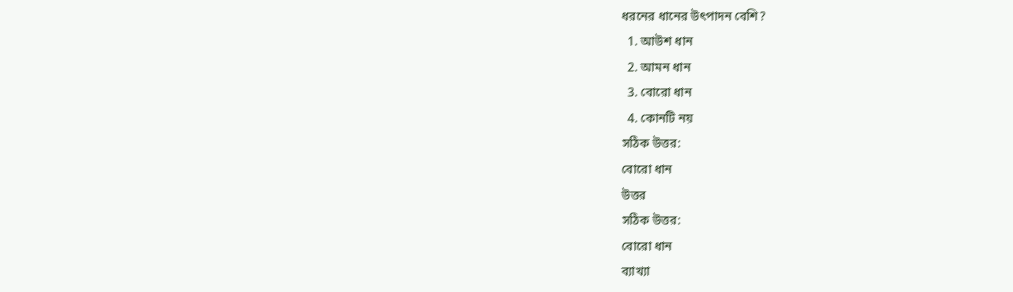ধরনের ধানের উৎপাদন বেশি?
  1. আউশ ধান
  2. আমন ধান
  3. বোরো ধান
  4. কোনটি নয়
সঠিক উত্তর:
বোরো ধান
উত্তর
সঠিক উত্তর:
বোরো ধান
ব্যাখ্যা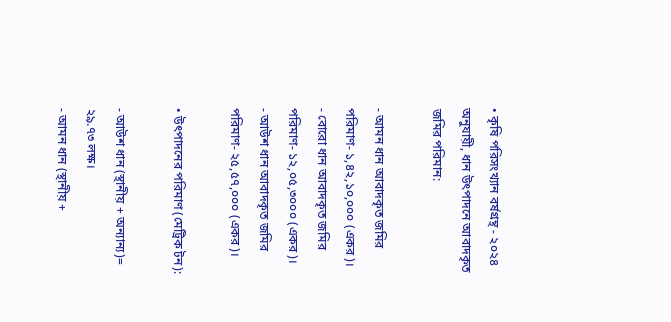• কৃষি পরিসংখ্যান বর্ষগ্রন্থ - ২০২৪ অনুযায়ী, ধান উৎপাদনে আবাদকৃত জমির পরিমান:

- আমন ধান আবাদকৃত জমির পরিমাণ- ১,৪২,১০,০০০ (একর)।
- বোরো ধান আবাদকৃত জমির পরিমাণ- ১২,০৫,৩০০০ (একর)।
- আউশ ধান আবাদকৃত জমির পরিমাণ- ২৫,৫৭,০০০ (একর)।

• উৎপাদনের পরিমাণ (মেট্রিক টন):

- আউশ ধান (স্থানীয় + অন্যান্য)= ২৯.৭৩ লক্ষ।
- আমন ধান (স্থানীয় +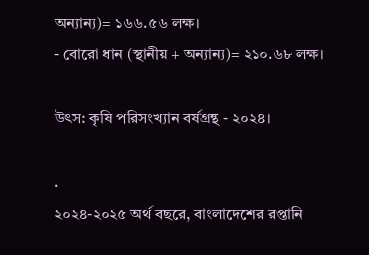অন্যান্য)= ১৬৬.৫৬ লক্ষ।
- বোরো ধান (স্থানীয় + অন্যান্য)= ২১০.৬৮ লক্ষ।

উৎস: কৃষি পরিসংখ্যান বর্ষগ্রন্থ - ২০২৪।

.
২০২৪-২০২৫ অর্থ বছরে, বাংলাদেশের রপ্তানি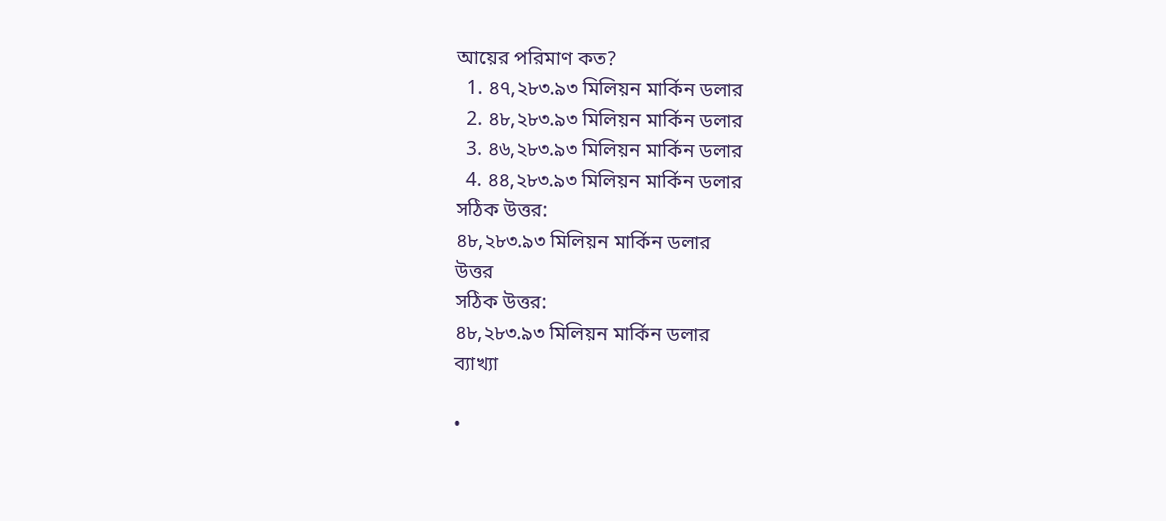আয়ের পরিমাণ কত?
  1. ৪৭,২৮৩.৯৩ মিলিয়ন মার্কিন ডলার
  2. ৪৮,২৮৩.৯৩ মিলিয়ন মার্কিন ডলার
  3. ৪৬,২৮৩.৯৩ মিলিয়ন মার্কিন ডলার
  4. ৪৪,২৮৩.৯৩ মিলিয়ন মার্কিন ডলার
সঠিক উত্তর:
৪৮,২৮৩.৯৩ মিলিয়ন মার্কিন ডলার
উত্তর
সঠিক উত্তর:
৪৮,২৮৩.৯৩ মিলিয়ন মার্কিন ডলার
ব্যাখ্যা

•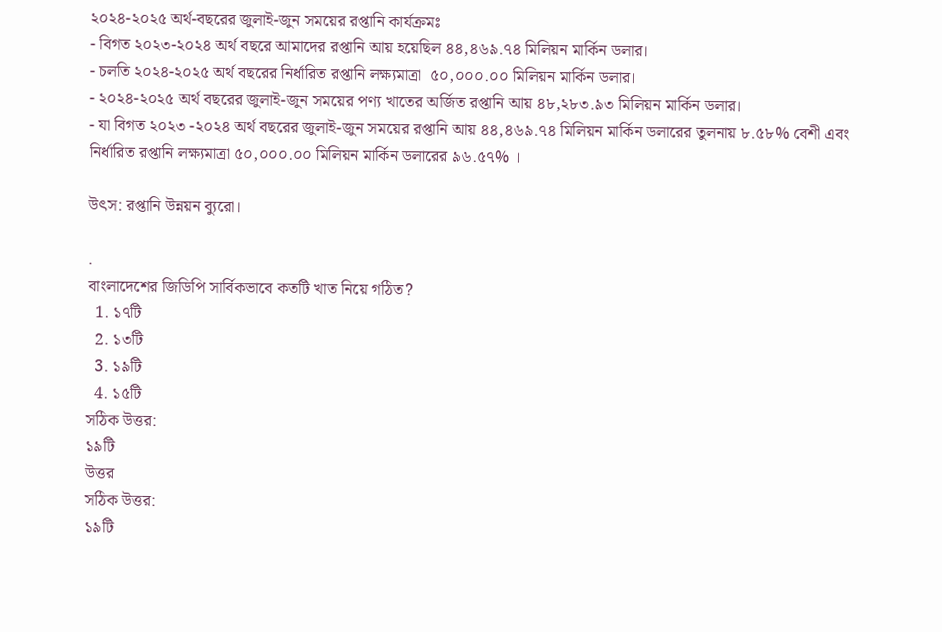২০২৪-২০২৫ অর্থ-বছরের জুলাই-জুন সময়ের রপ্তানি কার্যক্রমঃ
- বিগত ২০২৩-২০২৪ অর্থ বছরে আমাদের রপ্তানি আয় হয়েছিল ৪৪,৪৬৯.৭৪ মিলিয়ন মার্কিন ডলার।
- চলতি ২০২৪-২০২৫ অর্থ বছরের নির্ধারিত রপ্তানি লক্ষ্যমাত্রা  ৫০,০০০.০০ মিলিয়ন মার্কিন ডলার।
- ২০২৪-২০২৫ অর্থ বছরের জুলাই-জুন সময়ের পণ্য খাতের অর্জিত রপ্তানি আয় ৪৮,২৮৩.৯৩ মিলিয়ন মার্কিন ডলার।
- যা বিগত ২০২৩ -২০২৪ অর্থ বছরের জুলাই-জুন সময়ের রপ্তানি আয় ৪৪,৪৬৯.৭৪ মিলিয়ন মার্কিন ডলারের তুলনায় ৮.৫৮% বেশী এবং নির্ধারিত রপ্তানি লক্ষ্যমাত্রা ৫০,০০০.০০ মিলিয়ন মার্কিন ডলারের ৯৬.৫৭% ।

উৎস: রপ্তানি উন্নয়ন ব্যুরো।

.
বাংলাদেশের জিডিপি সার্বিকভাবে কতটি খাত নিয়ে গঠিত?
  1. ১৭টি
  2. ১৩টি
  3. ১৯টি
  4. ১৫টি
সঠিক উত্তর:
১৯টি
উত্তর
সঠিক উত্তর:
১৯টি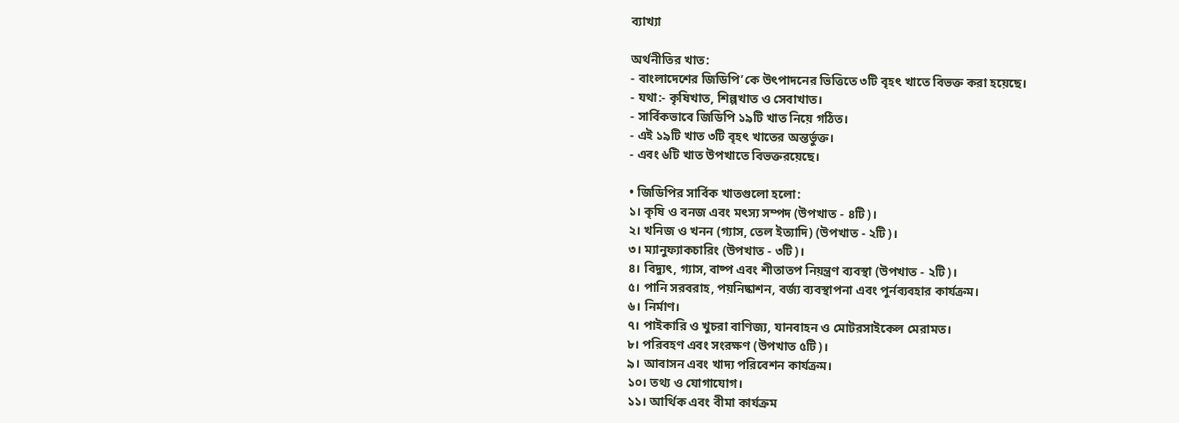ব্যাখ্যা

অর্থনীতির খাত:
- বাংলাদেশের জিডিপি’কে উৎপাদনের ভিত্তিতে ৩টি বৃহৎ খাতে বিভক্ত করা হয়েছে।
- যথা:- কৃষিখাত, শিল্পখাত ও সেবাখাত।
- সার্বিকভাবে জিডিপি ১৯টি খাত নিয়ে গঠিত।
- এই ১৯টি খাত ৩টি বৃহৎ খাতের অন্তর্ভুক্ত।
- এবং ৬টি খাত উপখাতে বিভক্তরয়েছে।

• জিডিপির সার্বিক খাতগুলো হলো:
১। কৃষি ও বনজ এবং মৎস্য সম্পদ (উপখাত - ৪টি)।
২। খনিজ ও খনন (গ্যাস, তেল ইত্যাদি) (উপখাত - ২টি)।
৩। ম্যানুফ্যাকচারিং (উপখাত - ৩টি)।
৪। বিদ্যুৎ, গ্যাস, বাষ্প এবং শীতাতপ নিয়ন্ত্রণ ব্যবস্থা (উপখাত - ২টি)।
৫। পানি সরবরাহ, পয়নিষ্কাশন, বর্জ্য ব্যবস্থাপনা এবং পুর্নব্যবহার কার্যক্রম।
৬। নির্মাণ।
৭। পাইকারি ও খুচরা বাণিজ্য, যানবাহন ও মোটরসাইকেল মেরামত।
৮। পরিবহণ এবং সংরক্ষণ (উপখাত ৫টি)।
৯। আবাসন এবং খাদ্য পরিবেশন কার্যক্রম।
১০। তথ্য ও যোগাযোগ।
১১। আর্থিক এবং বীমা কার্যক্রম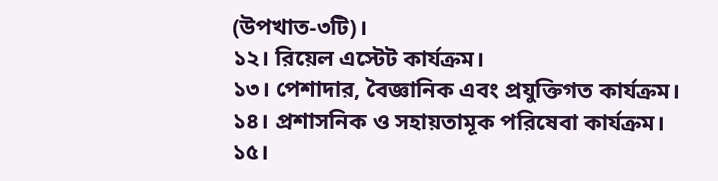(উপখাত-৩টি)।
১২। রিয়েল এস্টেট কার্যক্রম।
১৩। পেশাদার, বৈজ্ঞানিক এবং প্রযুক্তিগত কার্যক্রম।
১৪। প্রশাসনিক ও সহায়তামূক পরিষেবা কার্যক্রম।
১৫।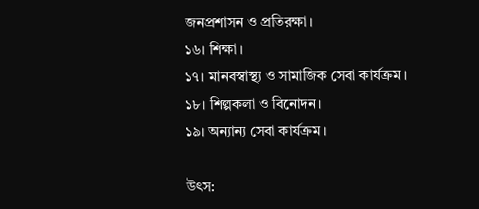জনপ্রশাসন ও প্রতিরক্ষা।
১৬। শিক্ষা।
১৭। মানবস্বাস্থ্য ও সামাজিক সেবা কার্যক্রম।
১৮। শিল্পকলা ও বিনোদন।
১৯। অন্যান্য সেবা কার্যক্রম।

উৎস: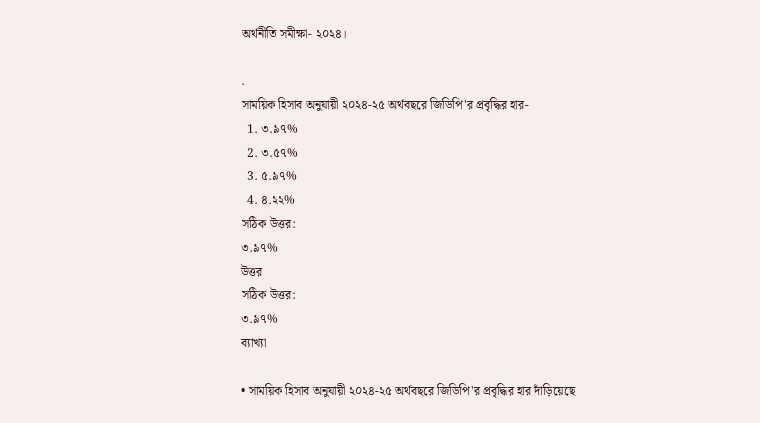অর্থনীতি সমীক্ষা- ২০২৪।

.
সাময়িক হিসাব অনুযায়ী ২০২৪-২৫ অর্থবছরে জিডিপি'র প্রবৃদ্ধির হার-
  1. ৩.৯৭%
  2. ৩.৫৭%
  3. ৫.৯৭%
  4. ৪.২২%
সঠিক উত্তর:
৩.৯৭%
উত্তর
সঠিক উত্তর:
৩.৯৭%
ব্যাখ্যা

• সাময়িক হিসাব অনুযায়ী ২০২৪-২৫ অর্থবছরে জিডিপি'র প্রবৃদ্ধির হার দাঁড়িয়েছে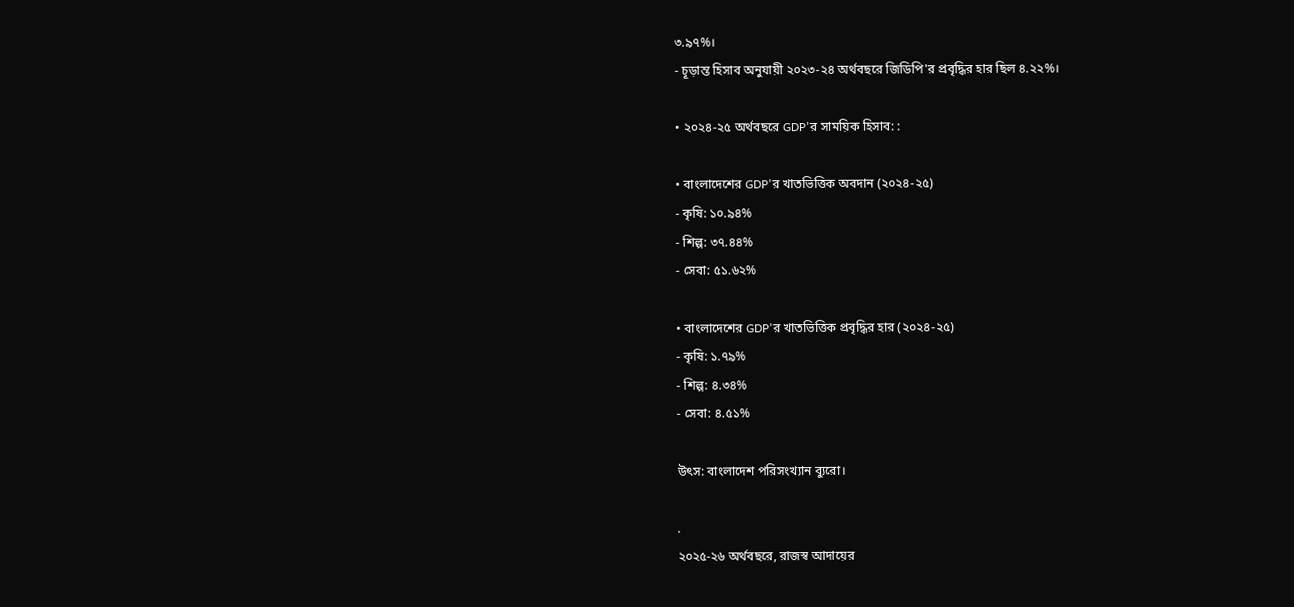৩.৯৭%।
- চূড়ান্ত হিসাব অনুযায়ী ২০২৩-২৪ অর্থবছরে জিডিপি'র প্রবৃদ্ধির হার ছিল ৪.২২%।

• ২০২৪-২৫ অর্থবছরে GDP'র সাময়িক হিসাব: :

• বাংলাদেশের GDP'র খাতভিত্তিক অবদান (২০২৪-২৫)
- কৃষি: ১০.৯৪%
- শিল্প: ৩৭.৪৪%
- সেবা: ৫১.৬২%

• বাংলাদেশের GDP'র খাতভিত্তিক প্রবৃদ্ধির হার (২০২৪-২৫)
- কৃষি: ১.৭৯%
- শিল্প: ৪.৩৪%
- সেবা: ৪.৫১%

উৎস: বাংলাদেশ পরিসংখ্যান ব্যুরো।

.
২০২৫-২৬ অর্থবছরে, রাজস্ব আদায়ের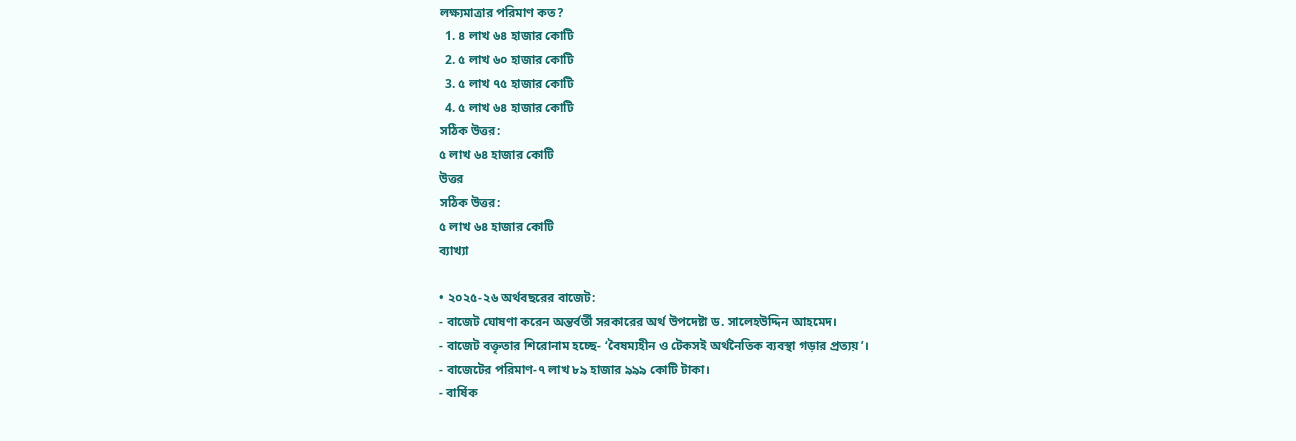লক্ষ্যমাত্রার পরিমাণ কত?
  1. ৪ লাখ ৬৪ হাজার কোটি
  2. ৫ লাখ ৬০ হাজার কোটি
  3. ৫ লাখ ৭৫ হাজার কোটি
  4. ৫ লাখ ৬৪ হাজার কোটি
সঠিক উত্তর:
৫ লাখ ৬৪ হাজার কোটি
উত্তর
সঠিক উত্তর:
৫ লাখ ৬৪ হাজার কোটি
ব্যাখ্যা

• ২০২৫-২৬ অর্থবছরের বাজেট:
- বাজেট ঘোষণা করেন অন্তর্বর্তী সরকারের অর্থ উপদেষ্টা ড. সালেহউদ্দিন আহমেদ।
- বাজেট বক্তৃতার শিরোনাম হচ্ছে- ‘বৈষম্যহীন ও টেকসই অর্থনৈতিক ব্যবস্থা গড়ার প্রত্যয়’।
- বাজেটের পরিমাণ-৭ লাখ ৮৯ হাজার ৯৯৯ কোটি টাকা।
- বার্ষিক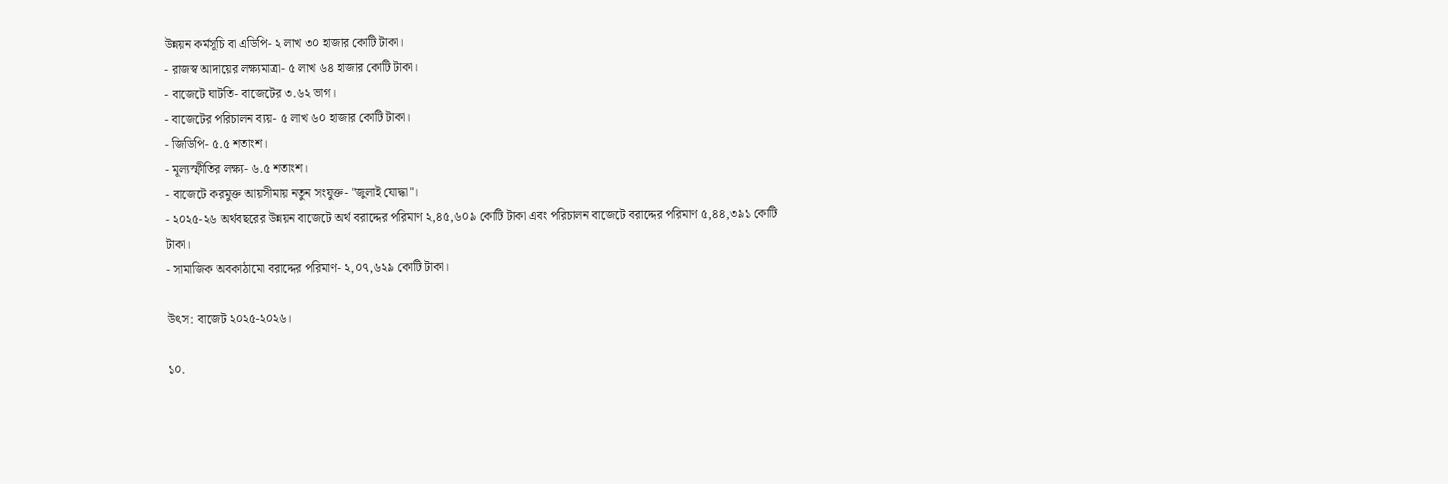উন্নয়ন কর্মসূচি বা এডিপি- ২ লাখ ৩০ হাজার কোটি টাকা।
- রাজস্ব আদায়ের লক্ষ্যমাত্রা- ৫ লাখ ৬৪ হাজার কোটি টাকা।
- বাজেটে ঘাটতি- বাজেটের ৩.৬২ ভাগ।
- বাজেটের পরিচালন ব্যয়- ৫ লাখ ৬০ হাজার কোটি টাকা।
- জিডিপি- ৫.৫ শতাংশ।
- মূল্যস্ফীতির লক্ষ্য- ৬.৫ শতাংশ।
- বাজেটে করমুক্ত আয়সীমায় নতুন সংযুক্ত- "জুলাই যোদ্ধা"।
- ২০২৫-২৬ অর্থবছরের উন্নয়ন বাজেটে অর্থ বরাদ্দের পরিমাণ ২,৪৫,৬০৯ কোটি টাকা এবং পরিচালন বাজেটে বরাদ্দের পরিমাণ ৫,৪৪,৩৯১ কোটি টাকা।
- সামাজিক অবকাঠামো বরাদ্দের পরিমাণ- ২,০৭,৬২৯ কোটি টাকা।

উৎস: বাজেট ২০২৫-২০২৬।

১০.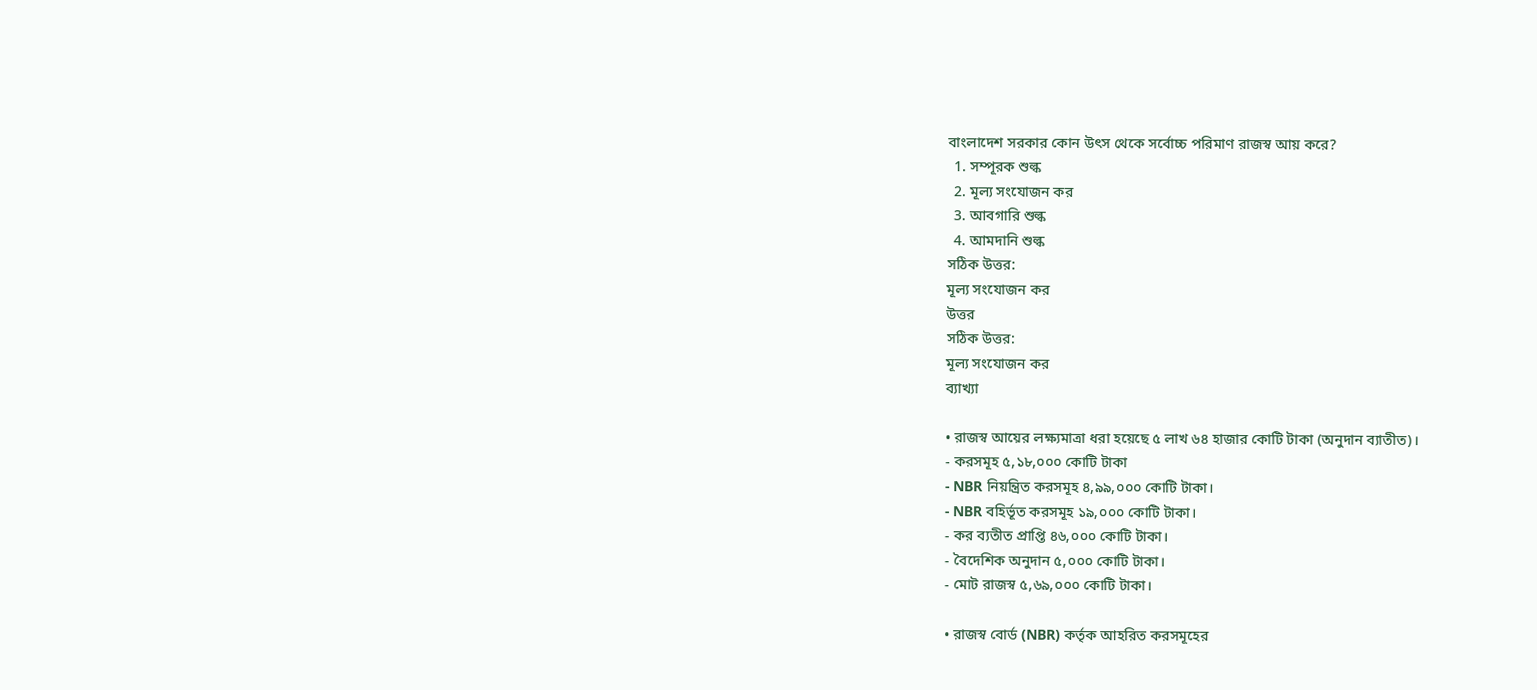বাংলাদেশ সরকার কোন উৎস থেকে সর্বোচ্চ পরিমাণ রাজস্ব আয় করে?
  1. সম্পূরক শুল্ক
  2. মূল্য সংযোজন কর
  3. আবগারি শুল্ক
  4. আমদানি শুল্ক
সঠিক উত্তর:
মূল্য সংযোজন কর
উত্তর
সঠিক উত্তর:
মূল্য সংযোজন কর
ব্যাখ্যা

• রাজস্ব আয়ের লক্ষ্যমাত্রা ধরা হয়েছে ৫ লাখ ৬৪ হাজার কোটি টাকা (অনুদান ব্যাতীত)।
- করসমূহ ৫,১৮,০০০ কোটি টাকা
- NBR নিয়ন্ত্রিত করসমূহ ৪,৯৯,০০০ কোটি টাকা।
- NBR বহির্ভূত করসমূহ ১৯,০০০ কোটি টাকা।
- কর ব্যতীত প্রাপ্তি ৪৬,০০০ কোটি টাকা।
- বৈদেশিক অনুদান ৫,০০০ কোটি টাকা।
- মোট রাজস্ব ৫,৬৯,০০০ কোটি টাকা।

• রাজস্ব বোর্ড (NBR) কর্তৃক আহরিত করসমূহের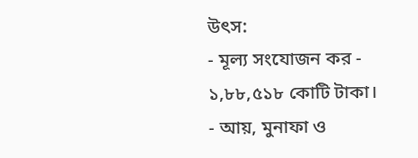উৎস:
- মূল্য সংযোজন কর - ১,৮৮,৫১৮ কোটি টাকা।
- আয়, মুনাফা ও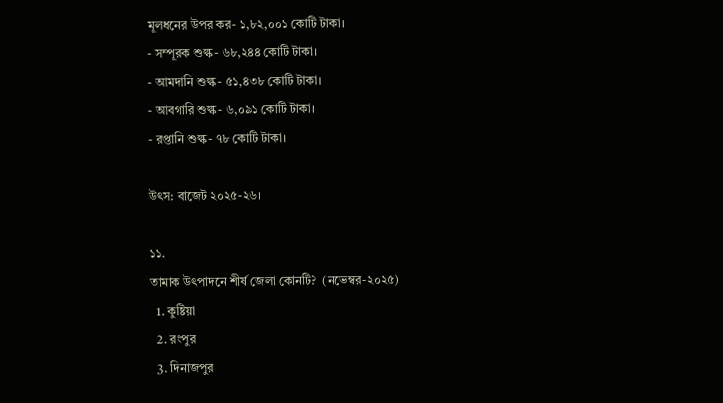মূলধনের উপর কর- ১,৮২,০০১ কোটি টাকা।
- সম্পূরক শুল্ক- ৬৮,২৪৪ কোটি টাকা।
- আমদানি শুল্ক- ৫১,৪৩৮ কোটি টাকা।
- আবগারি শুল্ক- ৬,০৯১ কোটি টাকা।
- রপ্তানি শুল্ক- ৭৮ কোটি টাকা।

উৎস: বাজেট ২০২৫-২৬।

১১.
তামাক উৎপাদনে শীর্ষ জেলা কোনটি?  (নভেম্বর-২০২৫)
  1. কুষ্টিয়া
  2. রংপুর
  3. দিনাজপুর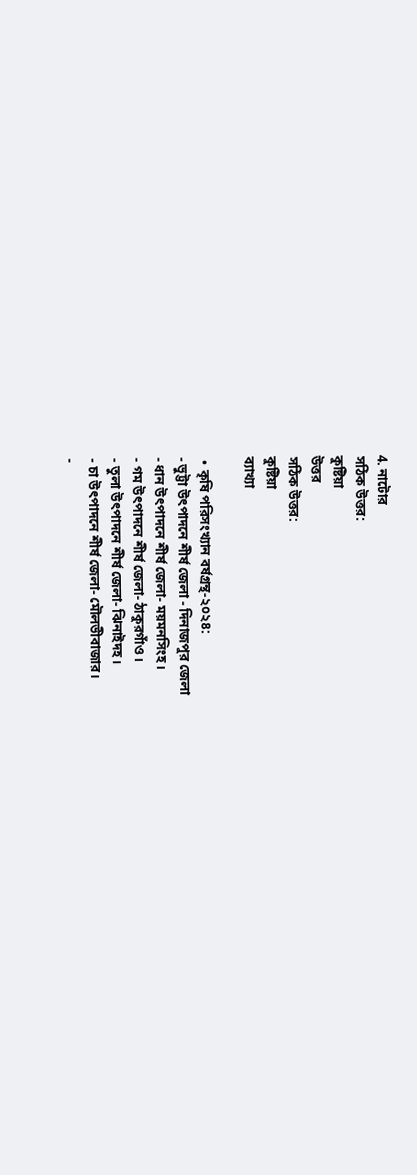4. নাটোর
সঠিক উত্তর:
কুষ্টিয়া
উত্তর
সঠিক উত্তর:
কুষ্টিয়া
ব্যাখ্যা

 • কৃষি পরিসংখ্যান বর্ষগ্রন্থ-২০২৪:
- ভুট্টা উৎপাদনে শীর্ষ জেলা - দিনাজপুর জেলা
- ধান উৎপাদনে শীর্ষ জেলা- ময়মনসিংহ।
- গম উৎপাদনে শীর্ষ জেলা- ঠাকুরগাঁও।
- তুলা উৎপাদনে শীর্ষ জেলা- ঝিনাইদহ।
- চা উৎপাদনে শীর্ষ জেলা- মৌলভীবাজার।
-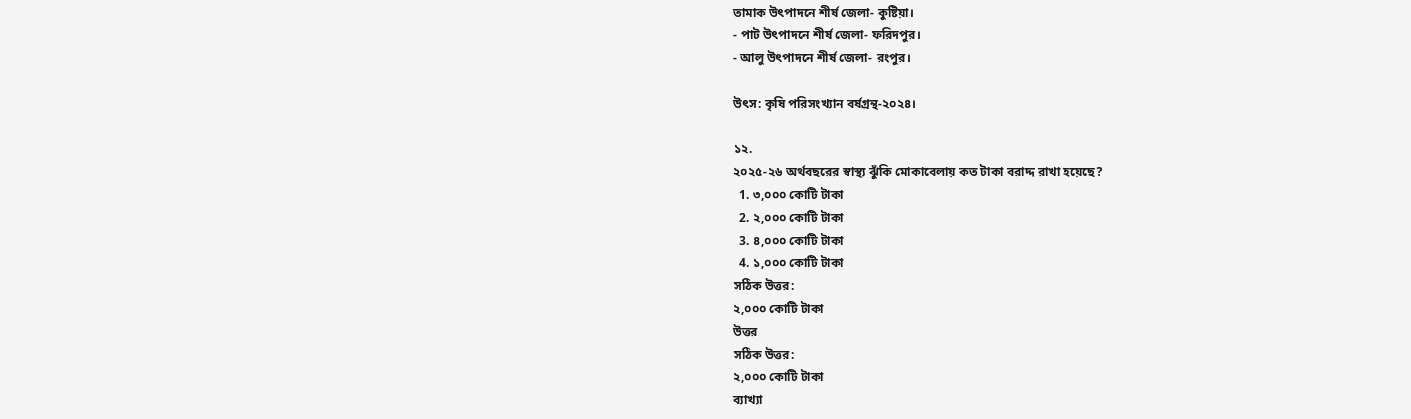তামাক উৎপাদনে শীর্ষ জেলা- কুষ্টিয়া।
- পাট উৎপাদনে শীর্ষ জেলা- ফরিদপুর।
- আলু উৎপাদনে শীর্ষ জেলা- রংপুর।

উৎস: কৃষি পরিসংখ্যান বর্ষগ্রন্থ-২০২৪।

১২.
২০২৫-২৬ অর্থবছরের স্বাস্থ্য ঝুঁকি মোকাবেলায় কত টাকা বরাদ্দ রাখা হয়েছে?
  1. ৩,০০০ কোটি টাকা
  2. ২,০০০ কোটি টাকা
  3. ৪,০০০ কোটি টাকা
  4. ১,০০০ কোটি টাকা
সঠিক উত্তর:
২,০০০ কোটি টাকা
উত্তর
সঠিক উত্তর:
২,০০০ কোটি টাকা
ব্যাখ্যা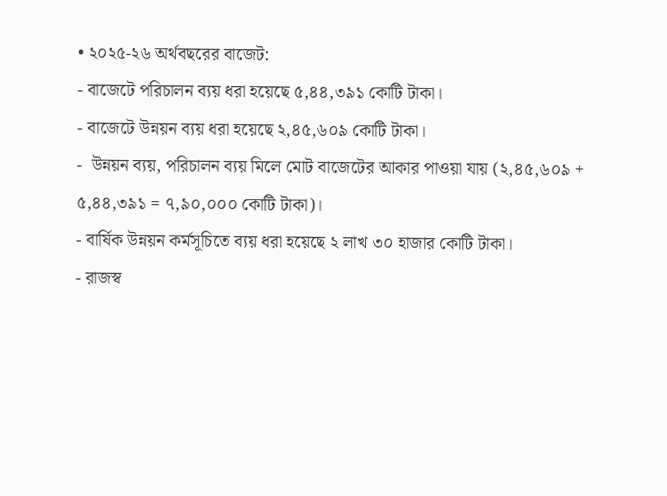• ২০২৫-২৬ অর্থবছরের বাজেট:
- বাজেটে পরিচালন ব্যয় ধরা হয়েছে ৫,৪৪,৩৯১ কোটি টাকা।
- বাজেটে উন্নয়ন ব্যয় ধরা হয়েছে ২,৪৫,৬০৯ কোটি টাকা।
-  উন্নয়ন ব্যয়, পরিচালন ব্যয় মিলে মোট বাজেটের আকার পাওয়া যায় (২,৪৫,৬০৯ + ৫,৪৪,৩৯১ = ৭,৯০,০০০ কোটি টাকা)।
- বার্ষিক উন্নয়ন কর্মসূচিতে ব্যয় ধরা হয়েছে ২ লাখ ৩০ হাজার কোটি টাকা।
- রাজস্ব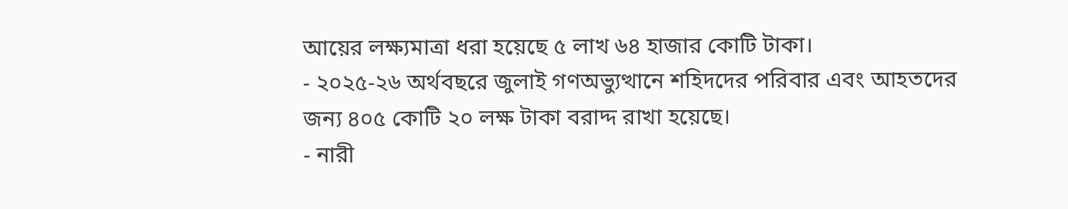আয়ের লক্ষ্যমাত্রা ধরা হয়েছে ৫ লাখ ৬৪ হাজার কোটি টাকা।
- ২০২৫-২৬ অর্থবছরে জুলাই গণঅভ্যুত্থানে শহিদদের পরিবার এবং আহতদের জন্য ৪০৫ কোটি ২০ লক্ষ টাকা বরাদ্দ রাখা হয়েছে।
- নারী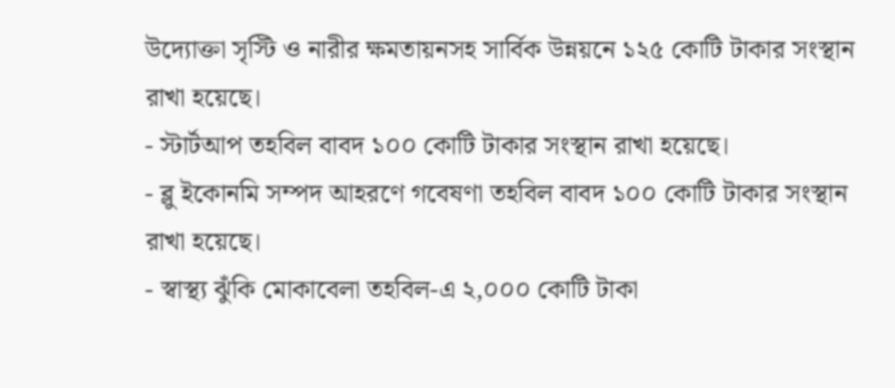উদ্যোক্তা সৃস্টি ও নারীর ক্ষমতায়নসহ সার্বিক উন্নয়নে ১২৫ কোটি টাকার সংস্থান রাখা হয়েছে।
- স্টার্টআপ তহবিল বাবদ ১০০ কোটি টাকার সংস্থান রাখা হয়েছে।
- ব্লু ইকোনমি সম্পদ আহরণে গবেষণা তহবিল বাবদ ১০০ কোটি টাকার সংস্থান রাখা হয়েছে।
- স্বাস্থ্য ঝুঁকি মোকাবেলা তহবিল-এ ২,০০০ কোটি টাকা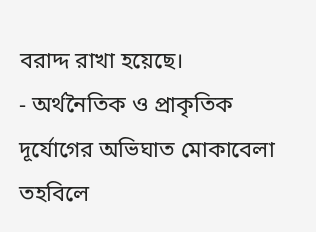বরাদ্দ রাখা হয়েছে।
- অর্থনৈতিক ও প্রাকৃতিক দূর্যোগের অভিঘাত মোকাবেলা তহবিলে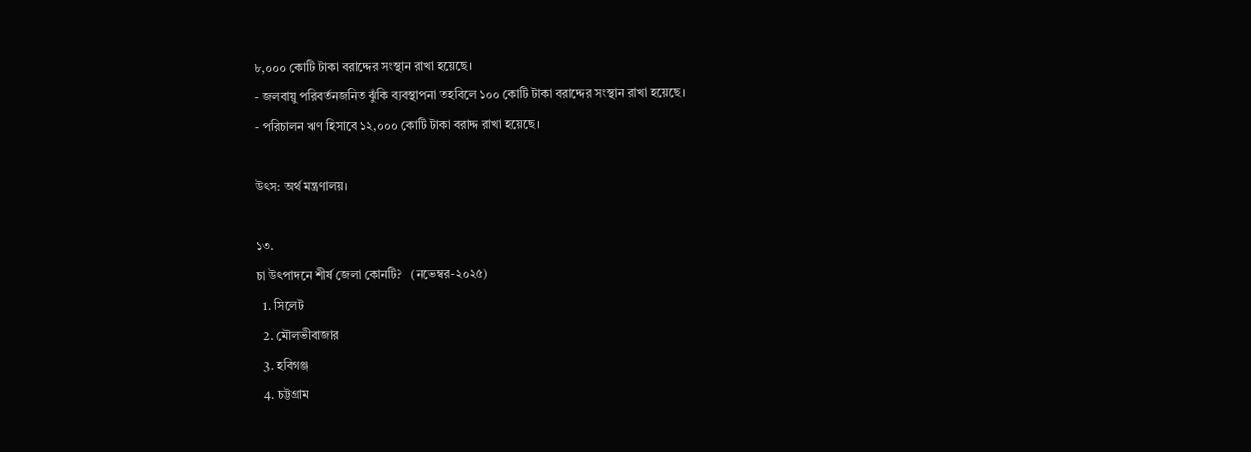৮,০০০ কোটি টাকা বরাদ্দের সংস্থান রাখা হয়েছে।
- জলবায়ু পরিবর্তনজনিত ঝুঁকি ব্যবস্থাপনা তহবিলে ১০০ কোটি টাকা বরাদ্দের সংস্থান রাখা হয়েছে।
- পরিচালন ঋণ হিসাবে ১২,০০০ কোটি টাকা বরাদ্দ রাখা হয়েছে।

উৎস: অর্থ মন্ত্রণালয়।

১৩.
চা উৎপাদনে শীর্ষ জেলা কোনটি?   (নভেম্বর-২০২৫)
  1. সিলেট
  2. মৌলভীবাজার
  3. হবিগঞ্জ
  4. চট্টগ্রাম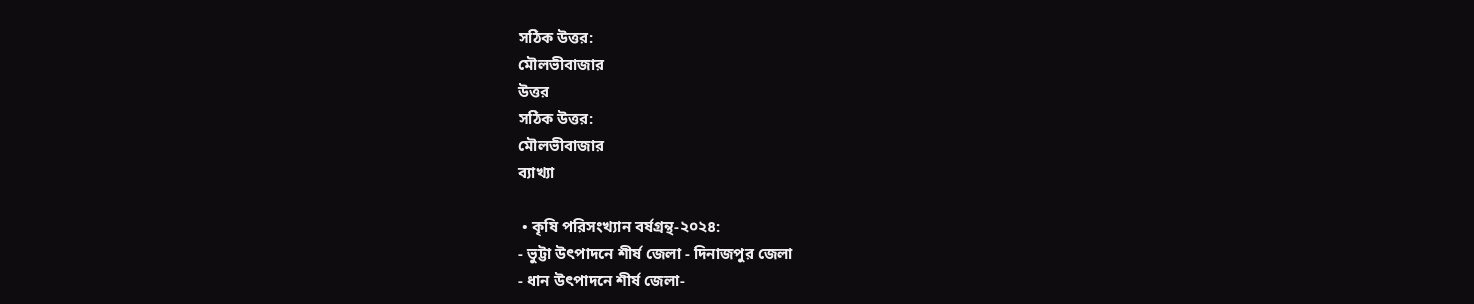সঠিক উত্তর:
মৌলভীবাজার
উত্তর
সঠিক উত্তর:
মৌলভীবাজার
ব্যাখ্যা

 • কৃষি পরিসংখ্যান বর্ষগ্রন্থ-২০২৪:
- ভুট্টা উৎপাদনে শীর্ষ জেলা - দিনাজপুর জেলা
- ধান উৎপাদনে শীর্ষ জেলা-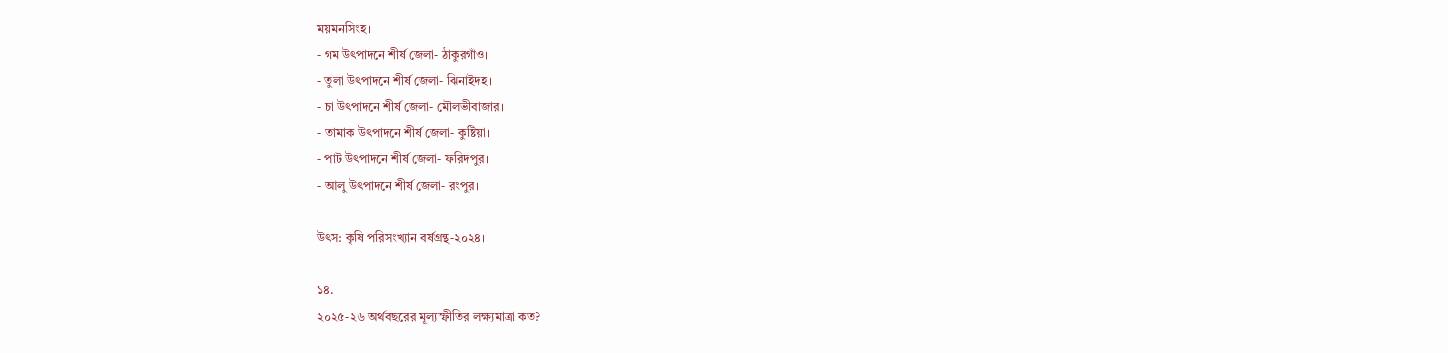ময়মনসিংহ।
- গম উৎপাদনে শীর্ষ জেলা- ঠাকুরগাঁও।
- তুলা উৎপাদনে শীর্ষ জেলা- ঝিনাইদহ।
- চা উৎপাদনে শীর্ষ জেলা- মৌলভীবাজার।
- তামাক উৎপাদনে শীর্ষ জেলা- কুষ্টিয়া।
- পাট উৎপাদনে শীর্ষ জেলা- ফরিদপুর।
- আলু উৎপাদনে শীর্ষ জেলা- রংপুর।

উৎস: কৃষি পরিসংখ্যান বর্ষগ্রন্থ-২০২৪।

১৪.
২০২৫-২৬ অর্থবছরের মূল্যস্ফীতির লক্ষ্যমাত্রা কত?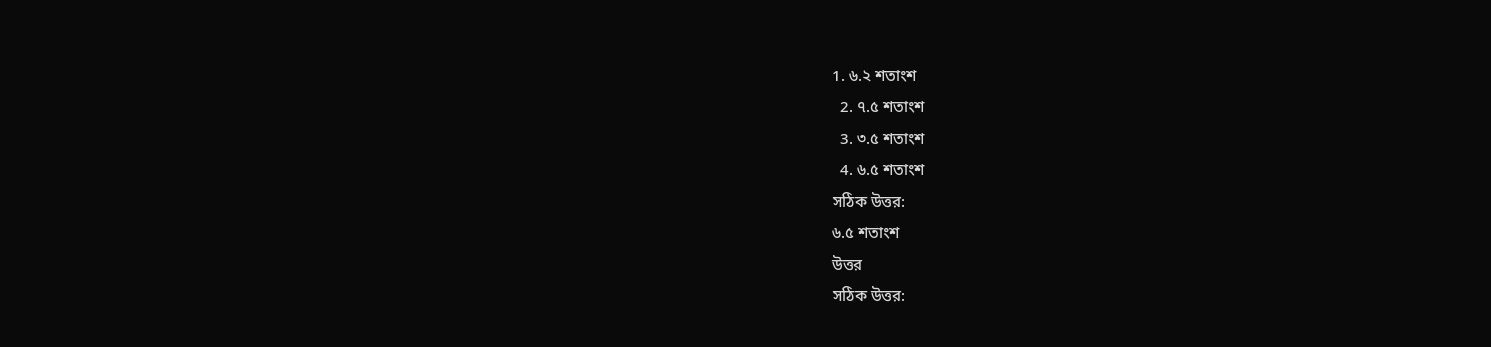1. ৬.২ শতাংশ
  2. ৭.৫ শতাংশ
  3. ৩.৫ শতাংশ
  4. ৬.৫ শতাংশ
সঠিক উত্তর:
৬.৫ শতাংশ
উত্তর
সঠিক উত্তর: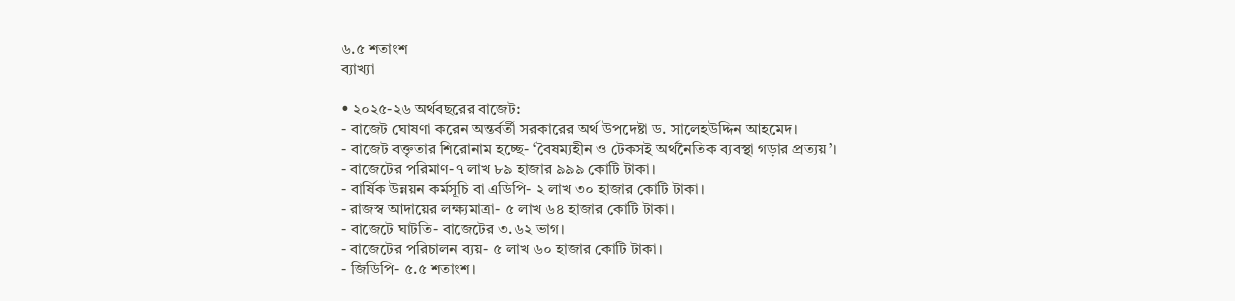৬.৫ শতাংশ
ব্যাখ্যা

• ২০২৫-২৬ অর্থবছরের বাজেট:
- বাজেট ঘোষণা করেন অন্তর্বর্তী সরকারের অর্থ উপদেষ্টা ড. সালেহউদ্দিন আহমেদ।
- বাজেট বক্তৃতার শিরোনাম হচ্ছে- ‘বৈষম্যহীন ও টেকসই অর্থনৈতিক ব্যবস্থা গড়ার প্রত্যয়’।
- বাজেটের পরিমাণ-৭ লাখ ৮৯ হাজার ৯৯৯ কোটি টাকা।
- বার্ষিক উন্নয়ন কর্মসূচি বা এডিপি- ২ লাখ ৩০ হাজার কোটি টাকা।
- রাজস্ব আদায়ের লক্ষ্যমাত্রা- ৫ লাখ ৬৪ হাজার কোটি টাকা।
- বাজেটে ঘাটতি- বাজেটের ৩.৬২ ভাগ।
- বাজেটের পরিচালন ব্যয়- ৫ লাখ ৬০ হাজার কোটি টাকা।
- জিডিপি- ৫.৫ শতাংশ।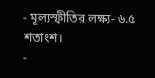- মূল্যস্ফীতির লক্ষ্য- ৬.৫ শতাংশ।
-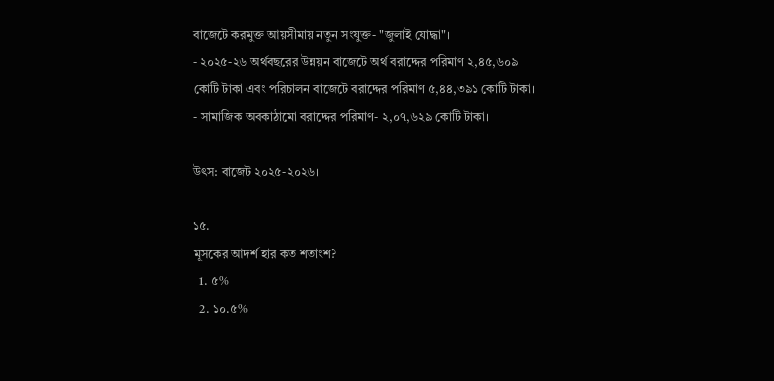বাজেটে করমুক্ত আয়সীমায় নতুন সংযুক্ত- "জুলাই যোদ্ধা"।
- ২০২৫-২৬ অর্থবছরের উন্নয়ন বাজেটে অর্থ বরাদ্দের পরিমাণ ২,৪৫,৬০৯ কোটি টাকা এবং পরিচালন বাজেটে বরাদ্দের পরিমাণ ৫,৪৪,৩৯১ কোটি টাকা।
- সামাজিক অবকাঠামো বরাদ্দের পরিমাণ- ২,০৭,৬২৯ কোটি টাকা।

উৎস: বাজেট ২০২৫-২০২৬।

১৫.
মূসকের আদর্শ হার কত শতাংশ?
  1. ৫%
  2. ১০.৫%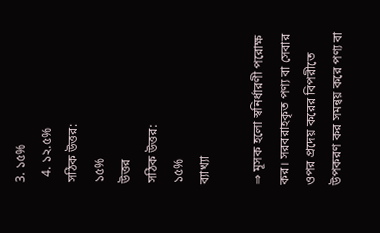3. ১৫%
  4. ১২.৫%
সঠিক উত্তর:
১৫%
উত্তর
সঠিক উত্তর:
১৫%
ব্যাখ্যা

⇒ মূসক হলো স্বনির্ধারণী পরোক্ষ কর। সরবরাহকৃত পণ্য বা সেবার ওপর প্রদেয় করের বিপরীতে উপকরণ কর সমন্বয় করে পণ্য বা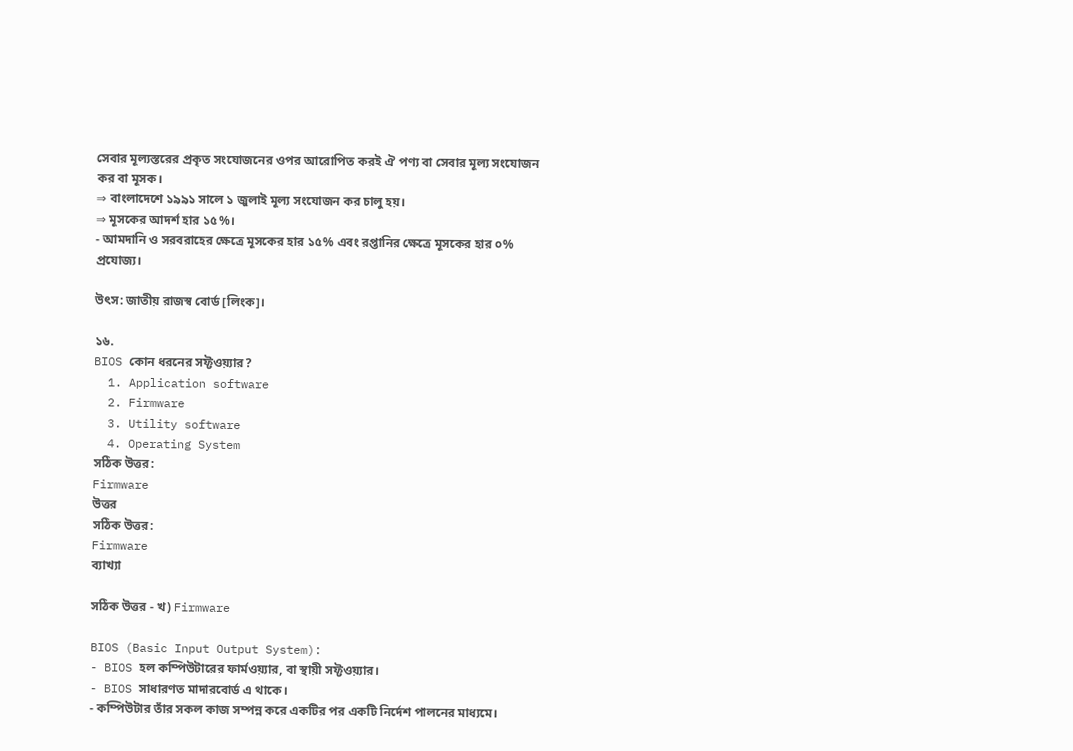সেবার মূল্যস্তরের প্রকৃত সংযোজনের ওপর আরোপিত করই ঐ পণ্য বা সেবার মূল্য সংযোজন কর বা মূসক।
⇒ বাংলাদেশে ১৯৯১ সালে ১ জুলাই মূল্য সংযোজন কর চালু হয়।
⇒ মূসকের আদর্শ হার ১৫%।
- আমদানি ও সরবরাহের ক্ষেত্রে মূসকের হার ১৫% এবং রপ্তানির ক্ষেত্রে মূসকের হার ০% প্রযোজ্য।

উৎস: জাতীয় রাজস্ব বোর্ড [লিংক]।

১৬.
BIOS কোন ধরনের সফ্টওয়্যার?
  1. Application software
  2. Firmware
  3. Utility software
  4. Operating System
সঠিক উত্তর:
Firmware
উত্তর
সঠিক উত্তর:
Firmware
ব্যাখ্যা

সঠিক উত্তর - খ) Firmware

BIOS (Basic Input Output System):
- BIOS হল কম্পিউটারের ফার্মওয়‍্যার, বা স্থায়ী সফ্টওয়্যার।
- BIOS সাধারণত মাদারবোর্ড এ থাকে।
- কম্পিউটার তাঁর সকল কাজ সম্পন্ন করে একটির পর একটি নির্দেশ পালনের মাধ্যমে।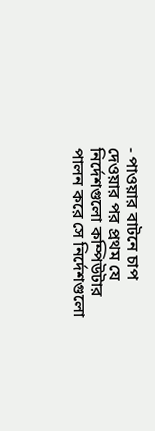- পাওয়ার বাটনে চাপ দেওয়ার পর প্রথম যে নির্দেশগুলো কম্পিউটার পালন করে সে নির্দেশগুলো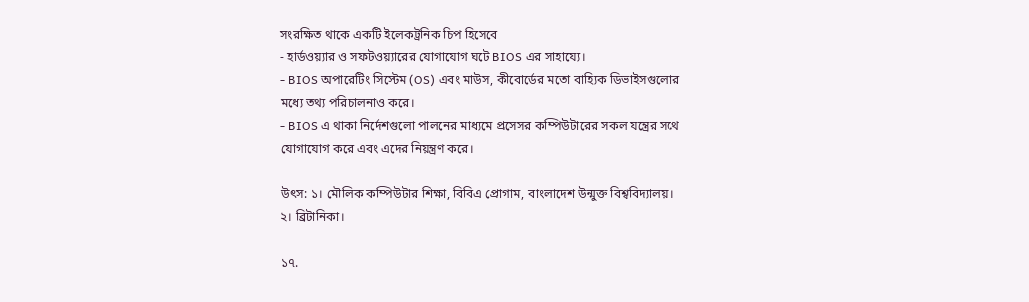সংরক্ষিত থাকে একটি ইলেকট্রনিক চিপ হিসেবে
- হার্ডওয়্যার ও সফটওয়্যারের যোগাযোগ ঘটে BIOS এর সাহায্যে।
- BIOS অপারেটিং সিস্টেম (OS) এবং মাউস, কীবোর্ডের মতো বাহ্যিক ডিভাইসগুলোর মধ্যে তথ্য পরিচালনাও করে।
- BIOS এ থাকা নির্দেশগুলো পালনের মাধ্যমে প্রসেসর কম্পিউটারের সকল যন্ত্রের সথে যোগাযোগ করে এবং এদের নিয়ন্ত্রণ করে।

উৎস: ১। মৌলিক কম্পিউটার শিক্ষা, বিবিএ প্রোগাম, বাংলাদেশ উন্মুক্ত বিশ্ববিদ্যালয়।
২। ব্রিটানিকা।

১৭.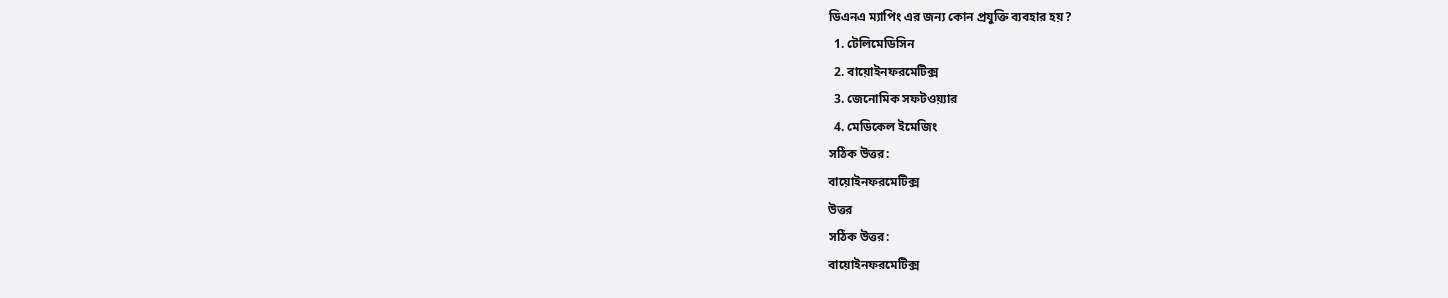ডিএনএ ম্যাপিং এর জন্য কোন প্রযুক্তি ব্যবহার হয়?
  1. টেলিমেডিসিন
  2. বায়োইনফরমেটিক্স
  3. জেনোমিক সফটওয়্যার
  4. মেডিকেল ইমেজিং
সঠিক উত্তর:
বায়োইনফরমেটিক্স
উত্তর
সঠিক উত্তর:
বায়োইনফরমেটিক্স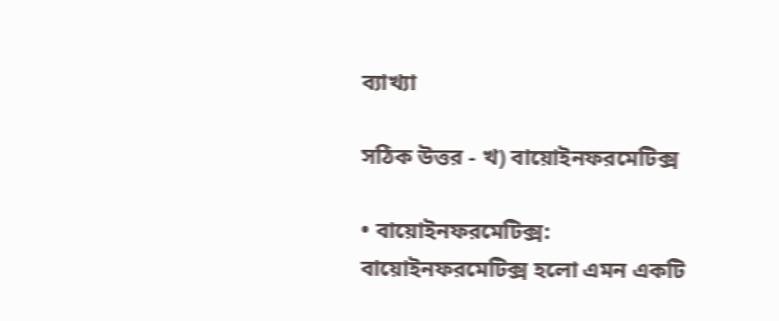ব্যাখ্যা

সঠিক উত্তর - খ) বায়োইনফরমেটিক্স

• বায়োইনফরমেটিক্স:
বায়োইনফরমেটিক্স হলো এমন একটি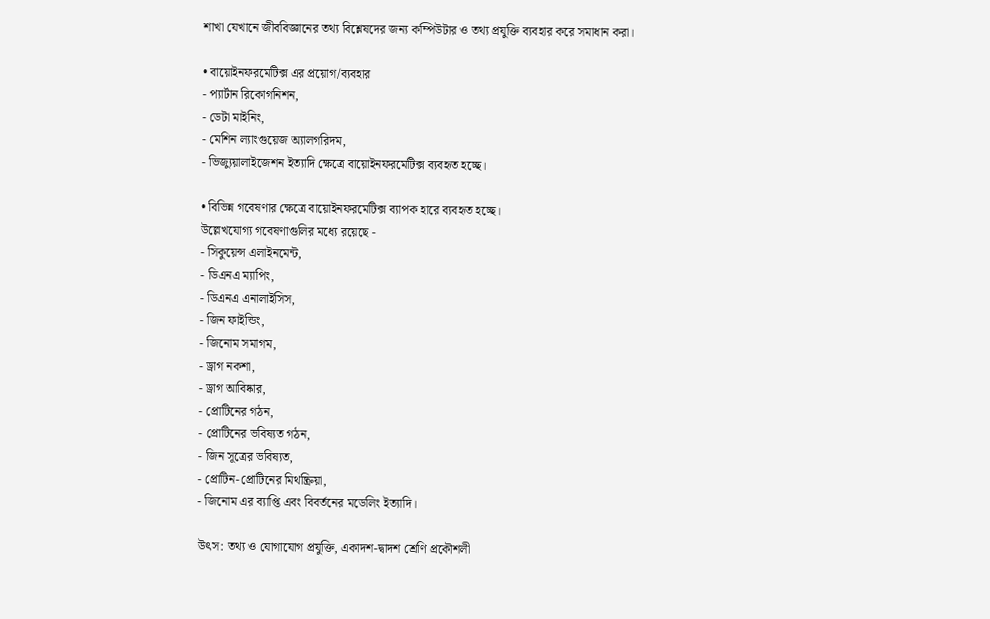শাখা যেখানে জীববিজ্ঞানের তথ্য বিশ্লেষদের জন্য কম্পিউটার ও তথ্য প্রযুক্তি ব্যবহার করে সমাধান করা।

• বায়োইনফরমেটিক্স এর প্রয়োগ/ব্যবহার
- প্যার্টান রিকোগনিশন,
- ডেটা মাইনিং,
- মেশিন ল্যাংগুয়েজ অ্যালগরিদম,
- ভিজ্যুয়ালাইজেশন ইত্যাদি ক্ষেত্রে বায়োইনফরমেটিক্স ব্যবহৃত হচ্ছে।

• বিভিন্ন গবেষণার ক্ষেত্রে বায়োইনফরমেটিক্স ব্যাপক হারে ব্যবহৃত হচ্ছে।
উল্লেখযোগ্য গবেষণাগুলির মধ্যে রয়েছে -
- সিকুয়েন্স এলাইনমেন্ট,
- ডিএনএ ম্যাপিং,
- ডিএনএ এনালাইসিস,
- জিন ফাইন্ডিং,
- জিনোম সমাগম,
- ড্রাগ নকশা,
- ড্রাগ আবিষ্কার,
- প্রোটিনের গঠন,
- প্রোটিনের ভবিষ্যত গঠন,
- জিন সূত্রের ভবিষ্যত,
- প্রোটিন-প্রোটিনের মিথষ্ক্রিয়া,
- জিনোম এর ব্যাপ্তি এবং বিবর্তনের মডেলিং ইত্যাদি।

উৎস: তথ্য ও যোগাযোগ প্রযুক্তি, একাদশ-দ্বাদশ শ্রেণি প্রকৌশলী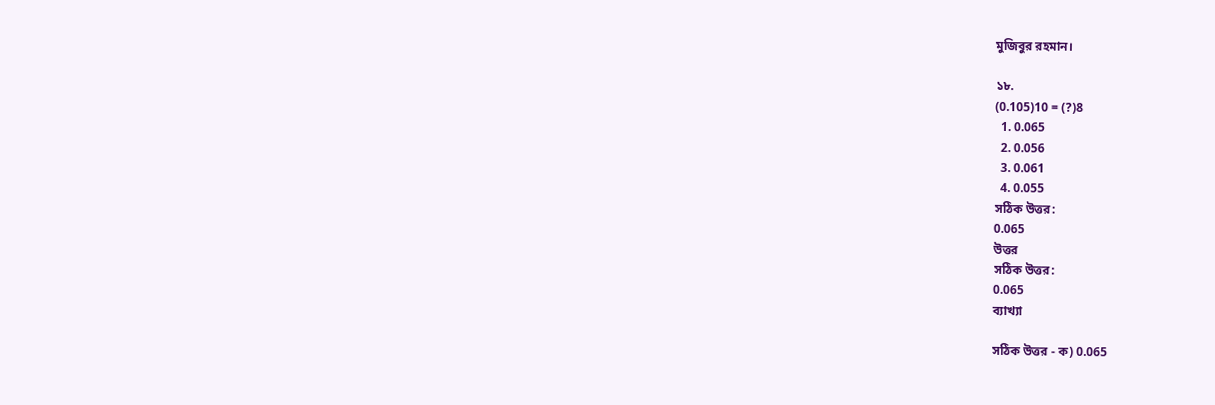মুজিবুর রহমান।

১৮.
(0.105)10 = (?)8
  1. 0.065
  2. 0.056
  3. 0.061
  4. 0.055
সঠিক উত্তর:
0.065
উত্তর
সঠিক উত্তর:
0.065
ব্যাখ্যা

সঠিক উত্তর - ক) 0.065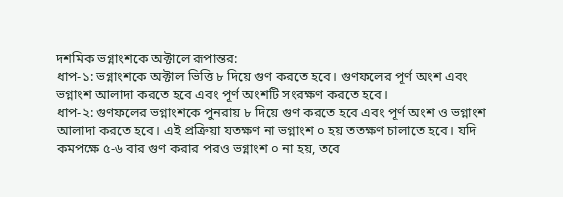দশমিক ভগ্নাংশকে অক্টালে রূপান্তর:
ধাপ-১: ভগ্নাংশকে অক্টাল ভিত্তি ৮ দিয়ে গুণ করতে হবে। গুণফলের পূর্ণ অংশ এবং ভগ্নাংশ আলাদা করতে হবে এবং পূর্ণ অংশটি সংরক্ষণ করতে হবে।
ধাপ-২: গুণফলের ভগ্নাংশকে পুনরায় ৮ দিয়ে গুণ করতে হবে এবং পূর্ণ অংশ ও ভগ্নাংশ আলাদা করতে হবে। এই প্রক্রিয়া যতক্ষণ না ভগ্নাংশ ০ হয় ততক্ষণ চালাতে হবে। যদি কমপক্ষে ৫-৬ বার গুণ করার পরও ভগ্নাংশ ০ না হয়, তবে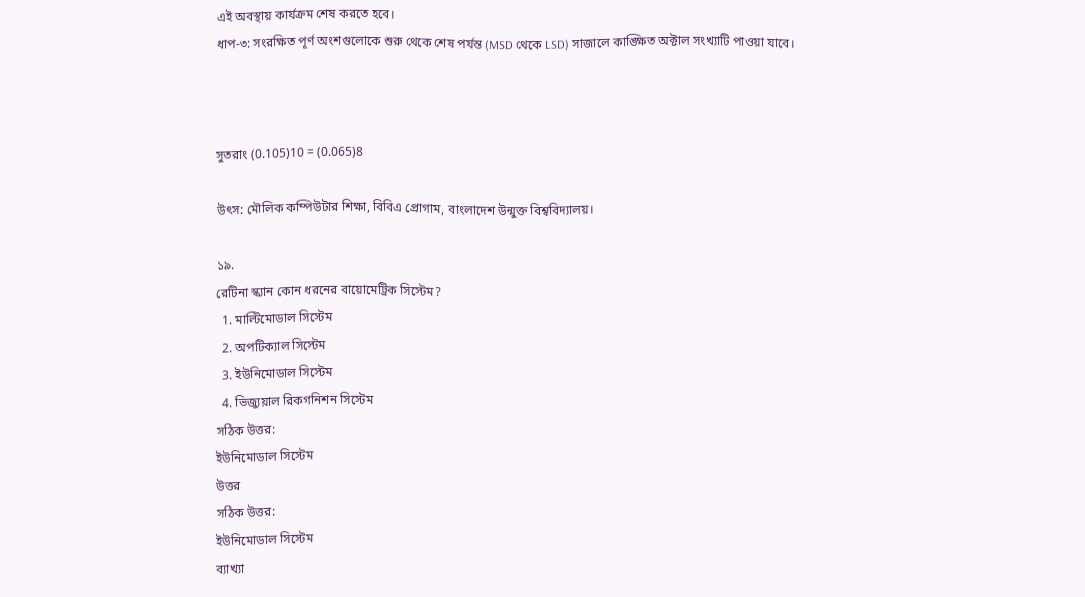এই অবস্থায় কার্যক্রম শেষ করতে হবে।
ধাপ-৩: সংরক্ষিত পূর্ণ অংশগুলোকে শুরু থেকে শেষ পর্যন্ত (MSD থেকে LSD) সাজালে কাঙ্ক্ষিত অক্টাল সংখ্যাটি পাওয়া যাবে।



সুতরাং (0.105)10 = (0.065)8

উৎস: মৌলিক কম্পিউটার শিক্ষা, বিবিএ প্রোগাম, বাংলাদেশ উন্মুক্ত বিশ্ববিদ্যালয়।

১৯.
রেটিনা স্ক্যান কোন ধরনের বায়োমেট্রিক সিস্টেম?
  1. মাল্টিমোডাল সিস্টেম
  2. অপটিক্যাল সিস্টেম
  3. ইউনিমোডাল সিস্টেম
  4. ভিজ্যুয়াল রিকগনিশন সিস্টেম
সঠিক উত্তর:
ইউনিমোডাল সিস্টেম
উত্তর
সঠিক উত্তর:
ইউনিমোডাল সিস্টেম
ব্যাখ্যা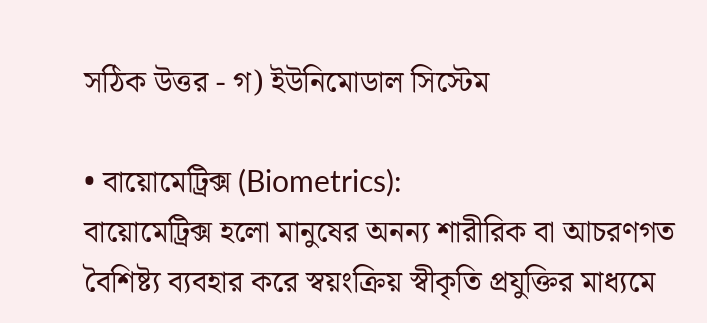সঠিক উত্তর - গ) ইউনিমোডাল সিস্টেম

• বায়োমেট্রিক্স (Biometrics):
বায়োমেট্রিক্স হলো মানুষের অনন্য শারীরিক বা আচরণগত বৈশিষ্ট্য ব্যবহার করে স্বয়ংক্রিয় স্বীকৃতি প্রযুক্তির মাধ্যমে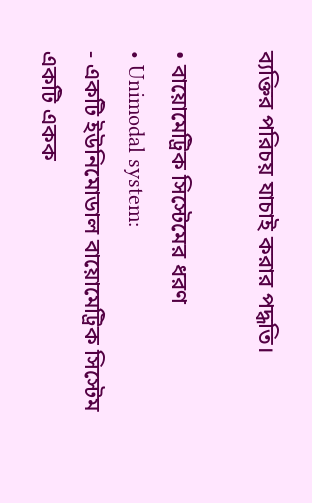ব্যক্তির পরিচয় যাচাই করার পদ্ধতি।

• বায়োমেট্রিক সিস্টেমের ধরণ
• Unimodal system:
- একটি ইউনিমোডাল বায়োমেট্রিক সিস্টেম একটি একক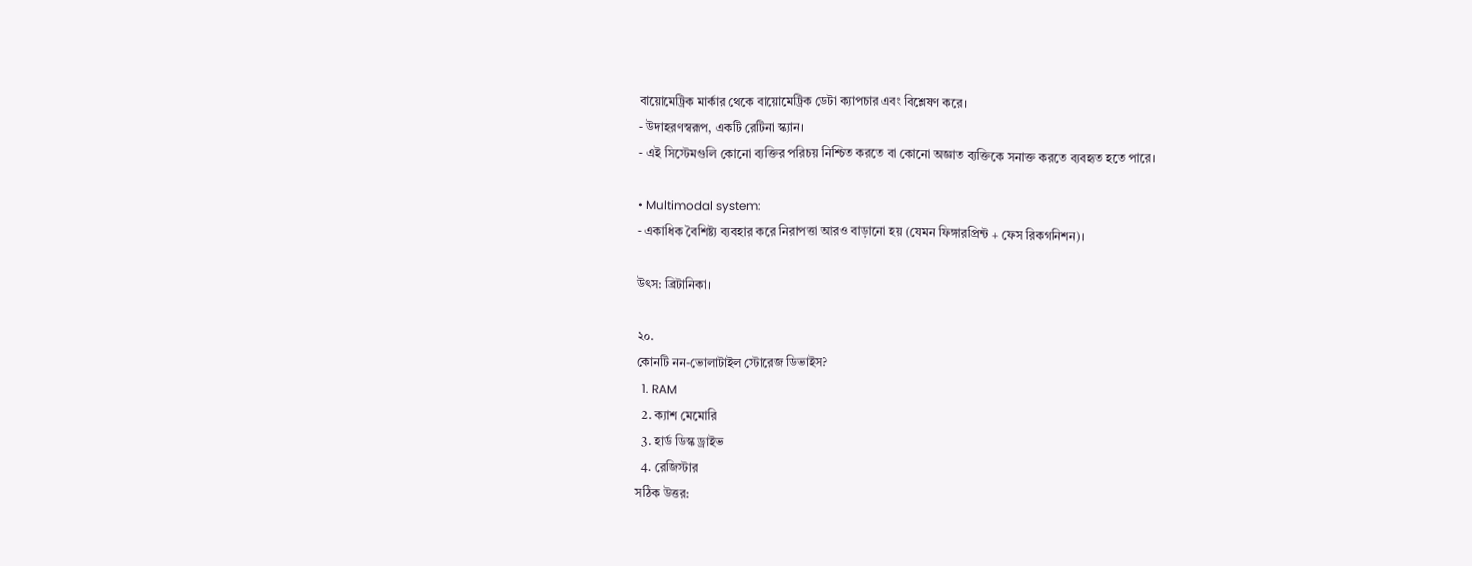বায়োমেট্রিক মার্কার থেকে বায়োমেট্রিক ডেটা ক্যাপচার এবং বিশ্লেষণ করে।
- উদাহরণস্বরূপ, একটি রেটিনা স্ক্যান।
- এই সিস্টেমগুলি কোনো ব্যক্তির পরিচয় নিশ্চিত করতে বা কোনো অজ্ঞাত ব্যক্তিকে সনাক্ত করতে ব্যবহৃত হতে পারে।

• Multimodal system:
- একাধিক বৈশিষ্ট্য ব্যবহার করে নিরাপত্তা আরও বাড়ানো হয় (যেমন ফিঙ্গারপ্রিন্ট + ফেস রিকগনিশন)।

উৎস: ব্রিটানিকা।

২০.
কোনটি নন-ভোলাটাইল স্টোরেজ ডিভাইস?
  1. RAM
  2. ক্যাশ মেমোরি
  3. হার্ড ডিস্ক ড্রাইভ
  4. রেজিস্টার
সঠিক উত্তর: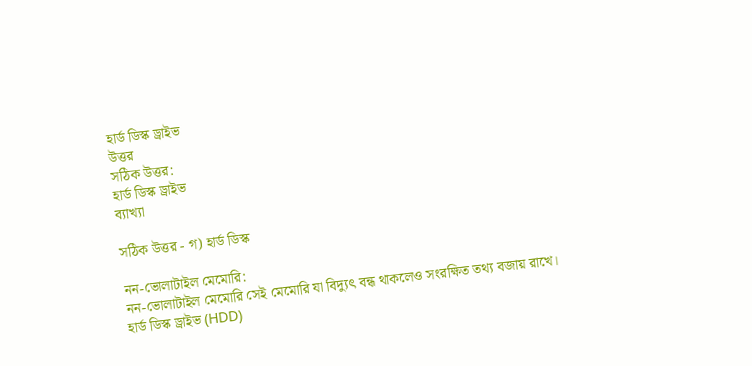হার্ড ডিস্ক ড্রাইভ
উত্তর
সঠিক উত্তর:
হার্ড ডিস্ক ড্রাইভ
ব্যাখ্যা

সঠিক উত্তর - গ) হার্ড ডিস্ক

নন-ভোলাটাইল মেমোরি:
নন-ভোলাটাইল মেমোরি সেই মেমোরি যা বিদ্যুৎ বন্ধ থাকলেও সংরক্ষিত তথ্য বজায় রাখে।
হার্ড ডিস্ক ড্রাইভ (HDD)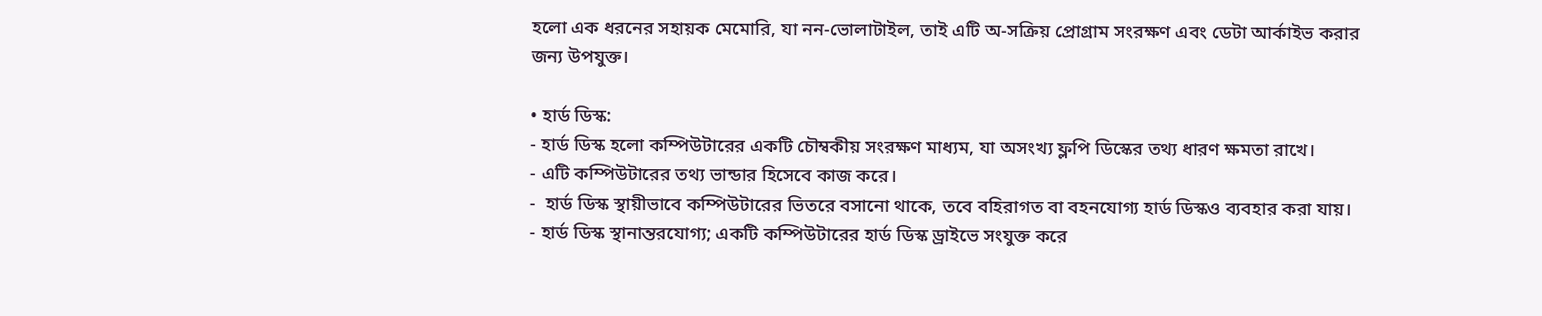হলো এক ধরনের সহায়ক মেমোরি, যা নন-ভোলাটাইল, তাই এটি অ-সক্রিয় প্রোগ্রাম সংরক্ষণ এবং ডেটা আর্কাইভ করার জন্য উপযুক্ত।

• হার্ড ডিস্ক:
- হার্ড ডিস্ক হলো কম্পিউটারের একটি চৌম্বকীয় সংরক্ষণ মাধ্যম, যা অসংখ্য ফ্লপি ডিস্কের তথ্য ধারণ ক্ষমতা রাখে।
- এটি কম্পিউটারের তথ্য ভান্ডার হিসেবে কাজ করে।
-  হার্ড ডিস্ক স্থায়ীভাবে কম্পিউটারের ভিতরে বসানো থাকে, তবে বহিরাগত বা বহনযোগ্য হার্ড ডিস্কও ব্যবহার করা যায়।
- হার্ড ডিস্ক স্থানান্তরযোগ্য; একটি কম্পিউটারের হার্ড ডিস্ক ড্রাইভে সংযুক্ত করে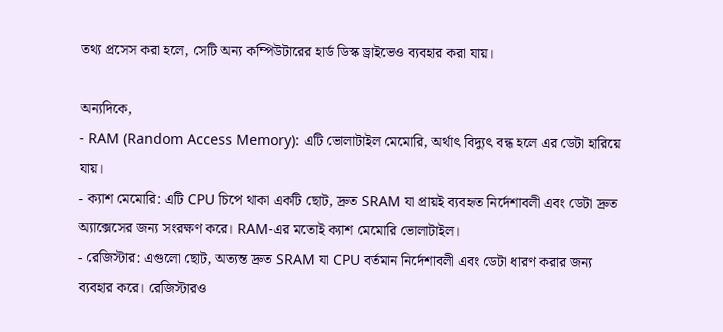তথ্য প্রসেস করা হলে, সেটি অন্য কম্পিউটারের হার্ড ডিস্ক ড্রাইভেও ব্যবহার করা যায়।

অন্যদিকে,
- RAM (Random Access Memory): এটি ভোলাটাইল মেমোরি, অর্থাৎ বিদ্যুৎ বন্ধ হলে এর ডেটা হারিয়ে যায়।
- ক্যাশ মেমোরি: এটি CPU চিপে থাকা একটি ছোট, দ্রুত SRAM যা প্রায়ই ব্যবহৃত নির্দেশাবলী এবং ডেটা দ্রুত অ্যাক্সেসের জন্য সংরক্ষণ করে। RAM-এর মতোই ক্যাশ মেমোরি ভোলাটাইল।
- রেজিস্টার: এগুলো ছোট, অত্যন্ত দ্রুত SRAM যা CPU বর্তমান নির্দেশাবলী এবং ডেটা ধারণ করার জন্য ব্যবহার করে। রেজিস্টারও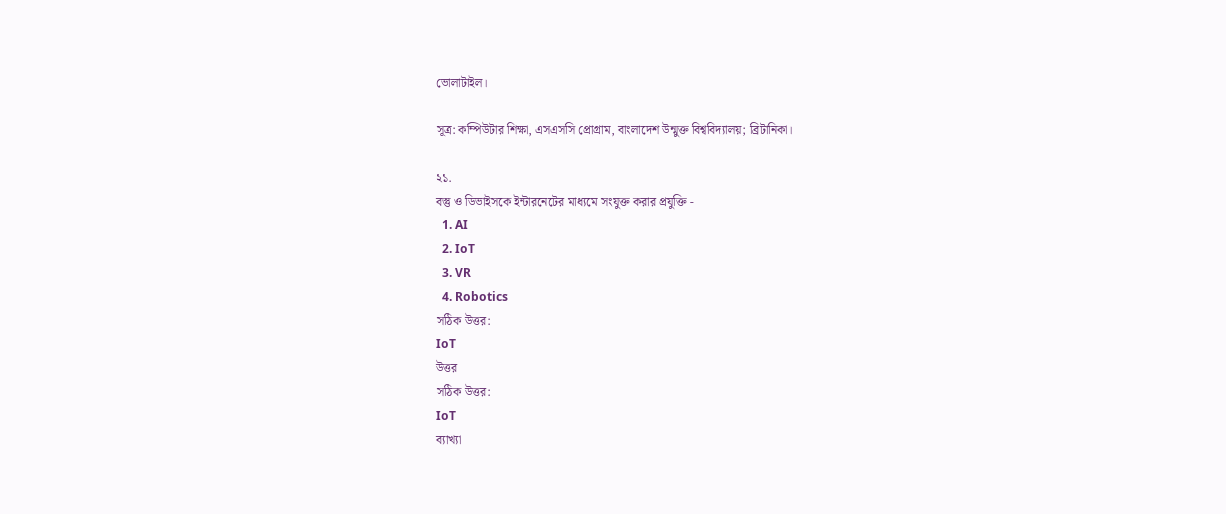ভোলাটাইল।

সূত্র: কম্পিউটার শিক্ষা, এসএসসি প্রোগ্রাম, বাংলাদেশ উন্মুক্ত বিশ্ববিদ্যালয়; ব্রিটানিকা।

২১.
বস্তু ও ডিভাইসকে ইন্টারনেটের মাধ্যমে সংযুক্ত করার প্রযুক্তি -
  1. AI
  2. IoT
  3. VR
  4. Robotics
সঠিক উত্তর:
IoT
উত্তর
সঠিক উত্তর:
IoT
ব্যাখ্যা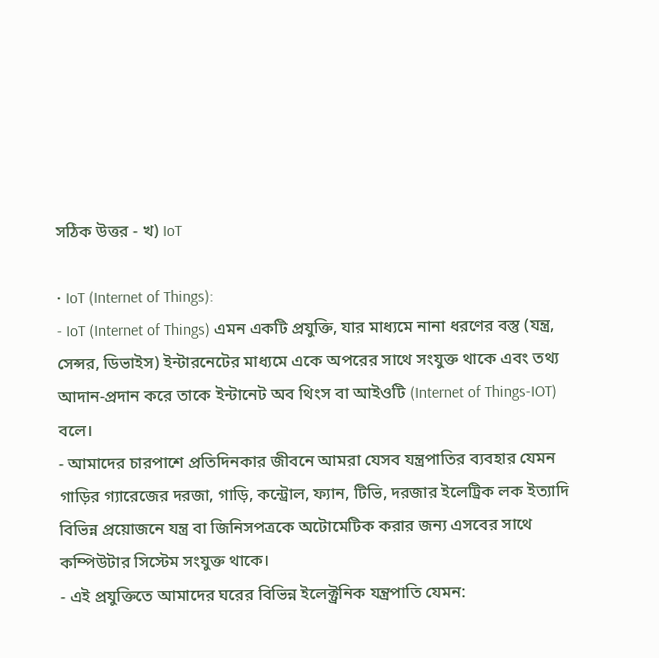সঠিক উত্তর - খ) IoT

• IoT (Internet of Things):
- IoT (Internet of Things) এমন একটি প্রযুক্তি, যার মাধ্যমে নানা ধরণের বস্তু (যন্ত্র, সেন্সর, ডিভাইস) ইন্টারনেটের মাধ্যমে একে অপরের সাথে সংযুক্ত থাকে এবং তথ্য আদান-প্রদান করে তাকে ইন্টানেট অব থিংস বা আইওটি (Internet of Things-IOT) বলে।
- আমাদের চারপাশে প্রতিদিনকার জীবনে আমরা যেসব যন্ত্রপাতির ব্যবহার যেমন গাড়ির গ্যারেজের দরজা, গাড়ি, কন্ট্রোল, ফ্যান, টিভি, দরজার ইলেট্রিক লক ইত্যাদি বিভিন্ন প্রয়োজনে যন্ত্র বা জিনিসপত্রকে অটোমেটিক করার জন্য এসবের সাথে কম্পিউটার সিস্টেম সংযুক্ত থাকে।
- এই প্রযুক্তিতে আমাদের ঘরের বিভিন্ন ইলেক্ট্রনিক যন্ত্রপাতি যেমন: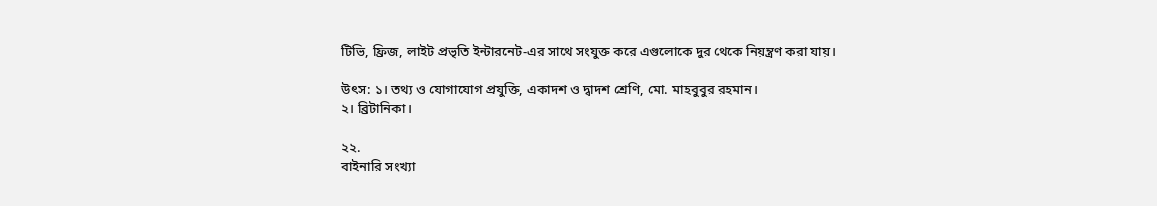টিভি, ফ্রিজ, লাইট প্রভৃতি ইন্টারনেট-এর সাথে সংযুক্ত করে এগুলোকে দুর থেকে নিয়ন্ত্রণ করা যায়।

উৎস: ১। তথ্য ও যোগাযোগ প্রযুক্তি, একাদশ ও দ্বাদশ শ্রেণি, মো. মাহবুবুর রহমান।
২। ব্রিটানিকা।

২২.
বাইনারি সংখ্যা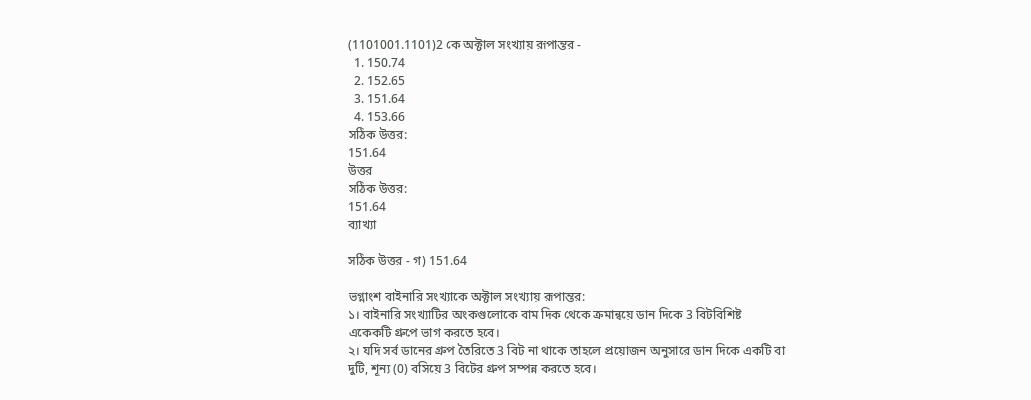(1101001.1101)2 কে অক্টাল সংখ্যায় রূপান্তর -
  1. 150.74
  2. 152.65
  3. 151.64
  4. 153.66
সঠিক উত্তর:
151.64
উত্তর
সঠিক উত্তর:
151.64
ব্যাখ্যা

সঠিক উত্তর - গ) 151.64

ভগ্নাংশ বাইনারি সংখ্যাকে অক্টাল সংখ্যায় রূপান্তর:
১। বাইনারি সংখ্যাটির অংকগুলোকে বাম দিক থেকে ক্রমান্বয়ে ডান দিকে 3 বিটবিশিষ্ট একেকটি গ্রুপে ভাগ করতে হবে।
২। যদি সর্ব ডানের গ্রুপ তৈরিতে 3 বিট না থাকে তাহলে প্রয়োজন অনুসারে ডান দিকে একটি বা দুটি, শূন্য (0) বসিয়ে 3 বিটের গ্রুপ সম্পন্ন করতে হবে।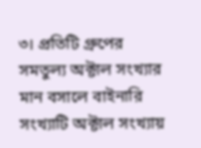৩। প্রতিটি গ্রুপের সমতুল্য অক্টাল সংখ্যার মান বসালে বাইনারি সংখ্যাটি অক্টাল সংখ্যায়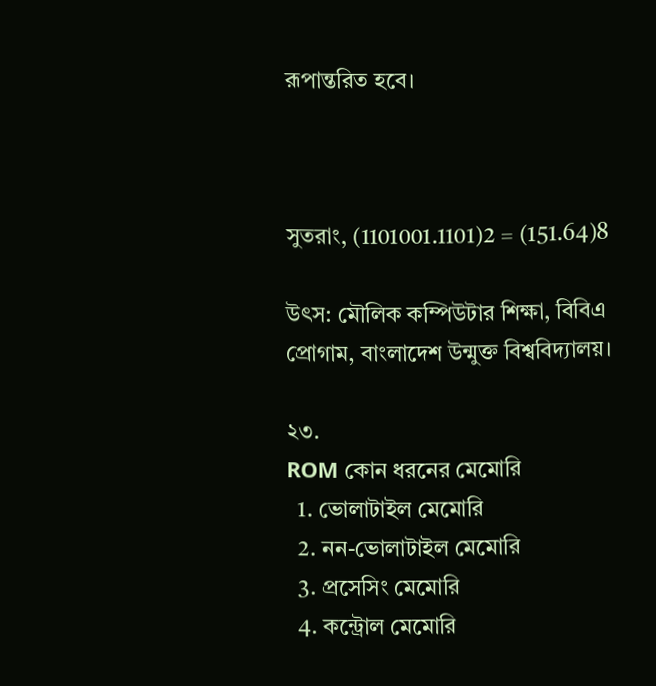রূপান্তরিত হবে।



সুতরাং, (1101001.1101)2 = (151.64)8

উৎস: মৌলিক কম্পিউটার শিক্ষা, বিবিএ প্রোগাম, বাংলাদেশ উন্মুক্ত বিশ্ববিদ্যালয়।

২৩.
ROM কোন ধরনের মেমোরি
  1. ভোলাটাইল মেমোরি
  2. নন-ভোলাটাইল মেমোরি
  3. প্রসেসিং মেমোরি
  4. কন্ট্রোল মেমোরি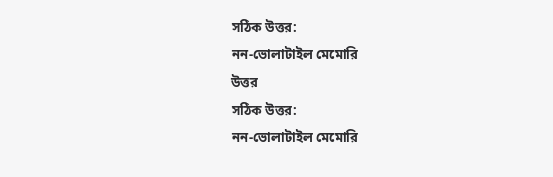সঠিক উত্তর:
নন-ভোলাটাইল মেমোরি
উত্তর
সঠিক উত্তর:
নন-ভোলাটাইল মেমোরি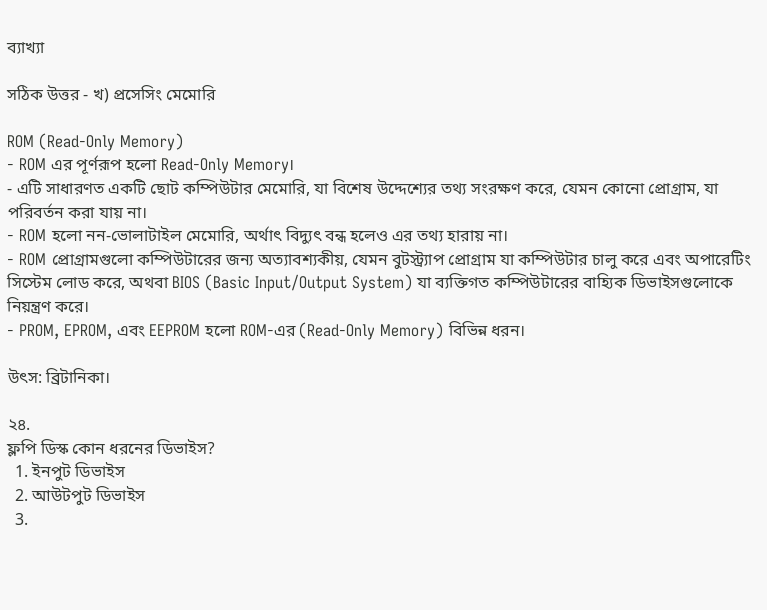ব্যাখ্যা

সঠিক উত্তর - খ) প্রসেসিং মেমোরি

ROM (Read-Only Memory)
- ROM এর পূর্ণরূপ হলো Read-Only Memory।
- এটি সাধারণত একটি ছোট কম্পিউটার মেমোরি, যা বিশেষ উদ্দেশ্যের তথ্য সংরক্ষণ করে, যেমন কোনো প্রোগ্রাম, যা পরিবর্তন করা যায় না।
- ROM হলো নন-ভোলাটাইল মেমোরি, অর্থাৎ বিদ্যুৎ বন্ধ হলেও এর তথ্য হারায় না।
- ROM প্রোগ্রামগুলো কম্পিউটারের জন্য অত্যাবশ্যকীয়, যেমন বুটস্ট্র্যাপ প্রোগ্রাম যা কম্পিউটার চালু করে এবং অপারেটিং সিস্টেম লোড করে, অথবা BIOS (Basic Input/Output System) যা ব্যক্তিগত কম্পিউটারের বাহ্যিক ডিভাইসগুলোকে নিয়ন্ত্রণ করে।
- PROM, EPROM, এবং EEPROM হলো ROM-এর (Read-Only Memory) বিভিন্ন ধরন।

উৎস: ব্রিটানিকা।

২৪.
ফ্লপি ডিস্ক কোন ধরনের ডিভাইস?
  1. ইনপুট ডিভাইস
  2. আউটপুট ডিভাইস
  3.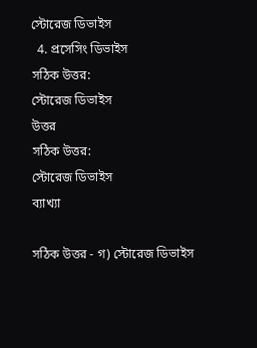স্টোরেজ ডিভাইস
  4. প্রসেসিং ডিভাইস
সঠিক উত্তর:
স্টোরেজ ডিভাইস
উত্তর
সঠিক উত্তর:
স্টোরেজ ডিভাইস
ব্যাখ্যা

সঠিক উত্তর - গ) স্টোরেজ ডিভাইস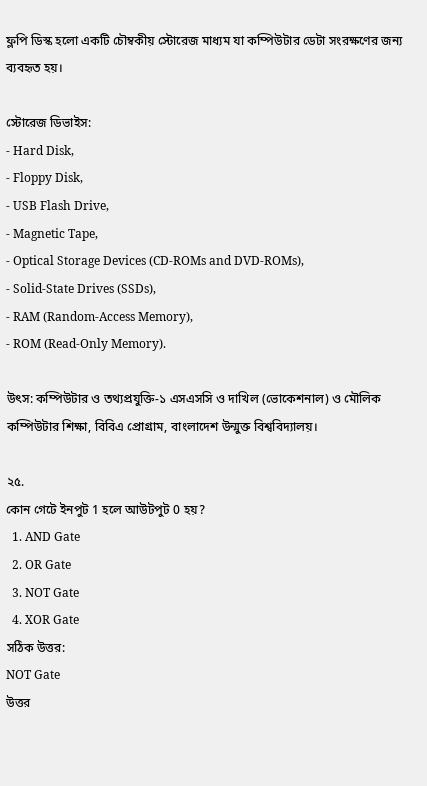ফ্লপি ডিস্ক হলো একটি চৌম্বকীয় স্টোরেজ মাধ্যম যা কম্পিউটার ডেটা সংরক্ষণের জন্য ব্যবহৃত হয়।

স্টোরেজ ডিভাইস:
- Hard Disk,
- Floppy Disk,
- USB Flash Drive,
- Magnetic Tape,
- Optical Storage Devices (CD-ROMs and DVD-ROMs),
- Solid-State Drives (SSDs),
- RAM (Random-Access Memory),
- ROM (Read-Only Memory).

উৎস: কম্পিউটার ও তথ্যপ্রযুক্তি-১ এসএসসি ও দাখিল (ভোকেশনাল) ও মৌলিক কম্পিউটার শিক্ষা, বিবিএ প্রোগ্রাম, বাংলাদেশ উন্মুক্ত বিশ্ববিদ্যালয়।

২৫.
কোন গেটে ইনপুট 1 হলে আউটপুট 0 হয়?
  1. AND Gate
  2. OR Gate
  3. NOT Gate
  4. XOR Gate
সঠিক উত্তর:
NOT Gate
উত্তর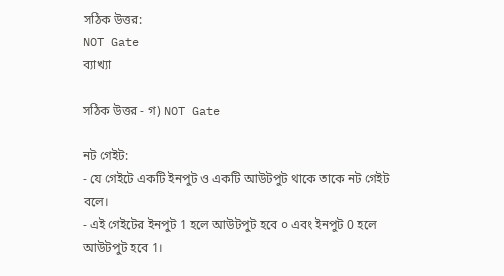সঠিক উত্তর:
NOT Gate
ব্যাখ্যা

সঠিক উত্তর - গ) NOT Gate

নট গেইট:
- যে গেইটে একটি ইনপুট ও একটি আউটপুট থাকে তাকে নট গেইট বলে।
- এই গেইটের ইনপুট 1 হলে আউটপুট হবে ০ এবং ইনপুট 0 হলে আউটপুট হবে 1।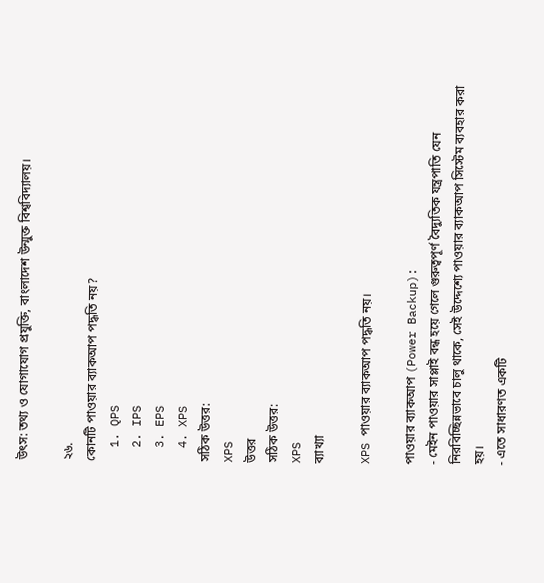উৎস: তথ্য ও যোগাযোগ প্রযুক্তি, বাংলাদেশ উন্মুক্ত বিশ্ববিদ্যালয়।

২৬.
কোনটি পাওয়ার ব্যাকআপ পদ্ধতি নয়?
  1. QPS
  2. IPS
  3. EPS
  4. XPS
সঠিক উত্তর:
XPS
উত্তর
সঠিক উত্তর:
XPS
ব্যাখ্যা

XPS পাওয়ার ব্যাকআপ পদ্ধতি নয়।

পাওয়ার ব্যাকআপ (Power Backup):
- মেইন পাওয়ার সাপ্লাই বন্ধ হয়ে গেলে গুরুত্বপূর্ণ বৈদ্যুতিক যন্ত্রপাতি যেন নিরবিচ্ছিন্নভাবে চালু থাকে, সেই উদ্দেশ্যে পাওয়ার ব্যাকআপ সিস্টেম ব্যবহার করা হয়।
- এতে সাধারণত একটি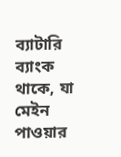ব্যাটারি ব্যাংক থাকে, যা মেইন পাওয়ার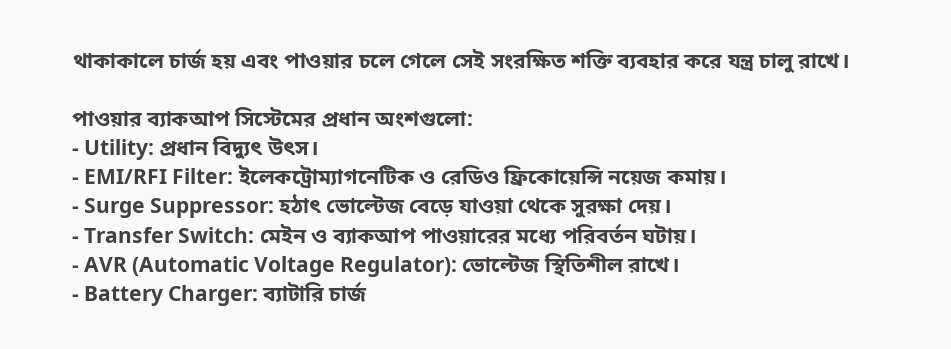থাকাকালে চার্জ হয় এবং পাওয়ার চলে গেলে সেই সংরক্ষিত শক্তি ব্যবহার করে যন্ত্র চালু রাখে।

পাওয়ার ব্যাকআপ সিস্টেমের প্রধান অংশগুলো:
- Utility: প্রধান বিদ্যুৎ উৎস।
- EMI/RFI Filter: ইলেকট্রোম্যাগনেটিক ও রেডিও ফ্রিকোয়েন্সি নয়েজ কমায়।
- Surge Suppressor: হঠাৎ ভোল্টেজ বেড়ে যাওয়া থেকে সুরক্ষা দেয়।
- Transfer Switch: মেইন ও ব্যাকআপ পাওয়ারের মধ্যে পরিবর্তন ঘটায়।
- AVR (Automatic Voltage Regulator): ভোল্টেজ স্থিতিশীল রাখে।
- Battery Charger: ব্যাটারি চার্জ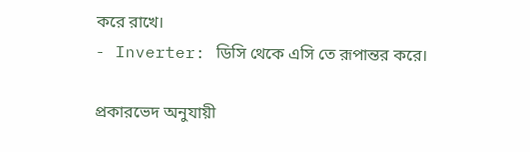করে রাখে।
- Inverter: ডিসি থেকে এসি তে রূপান্তর করে।

প্রকারভেদ অনুযায়ী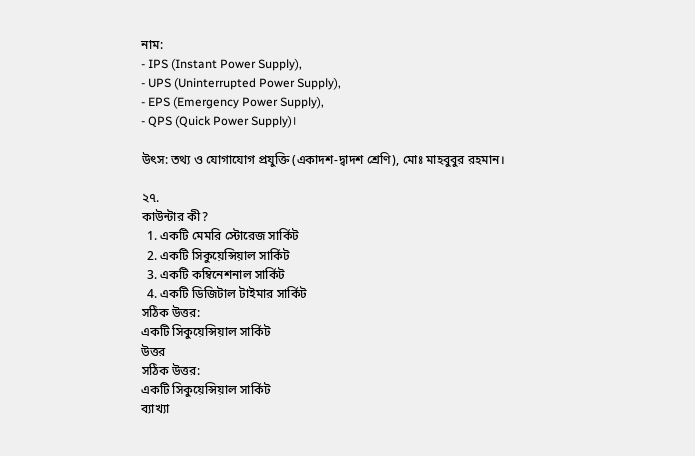নাম:
- IPS (Instant Power Supply),
- UPS (Uninterrupted Power Supply),
- EPS (Emergency Power Supply),
- QPS (Quick Power Supply)।

উৎস: তথ্য ও যোগাযোগ প্রযুক্তি (একাদশ-দ্বাদশ শ্রেণি), মোঃ মাহবুবুর রহমান।

২৭.
কাউন্টার কী?
  1. একটি মেমরি স্টোরেজ সার্কিট
  2. একটি সিকুয়েন্সিয়াল সার্কিট
  3. একটি কম্বিনেশনাল সার্কিট
  4. একটি ডিজিটাল টাইমার সার্কিট
সঠিক উত্তর:
একটি সিকুয়েন্সিয়াল সার্কিট
উত্তর
সঠিক উত্তর:
একটি সিকুয়েন্সিয়াল সার্কিট
ব্যাখ্যা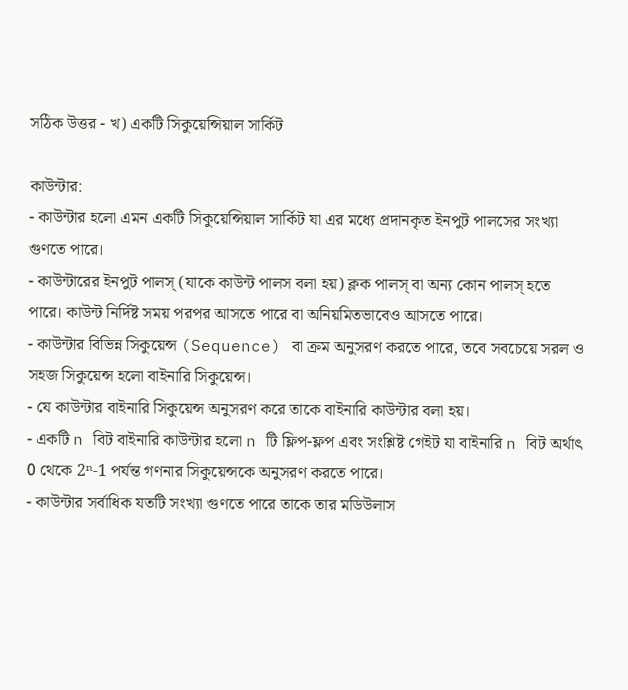সঠিক উত্তর - খ) একটি সিকুয়েন্সিয়াল সার্কিট

কাউন্টার:
- কাউন্টার হলো এমন একটি সিকুয়েন্সিয়াল সার্কিট যা এর মধ্যে প্রদানকৃত ইনপুট পালসের সংখ্যা গুণতে পারে।
- কাউন্টারের ইনপুট পালস্ (যাকে কাউন্ট পালস বলা হয়) ক্লক পালস্ বা অন্য কোন পালস্ হতে পারে। কাউন্ট নির্দিষ্ট সময় পরপর আসতে পারে বা অনিয়মিতভাবেও আসতে পারে।
- কাউন্টার বিভিন্ন সিকুয়েন্স (Sequence) বা ক্রম অনুসরণ করতে পারে, তবে সবচেয়ে সরল ও সহজ সিকুয়েন্স হলো বাইনারি সিকুয়েন্স।
- যে কাউন্টার বাইনারি সিকুয়েন্স অনুসরণ করে তাকে বাইনারি কাউন্টার বলা হয়।
- একটি n বিট বাইনারি কাউন্টার হলো n টি ফ্লিপ-ফ্লপ এবং সংশ্লিষ্ট গেইট যা বাইনারি n বিট অর্থাৎ 0 থেকে 2ⁿ-1 পর্যন্ত গণনার সিকুয়েন্সকে অনুসরণ করতে পারে।
- কাউন্টার সর্বাধিক যতটি সংখ্যা গুণতে পারে তাকে তার মডিউলাস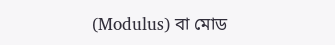(Modulus) বা মোড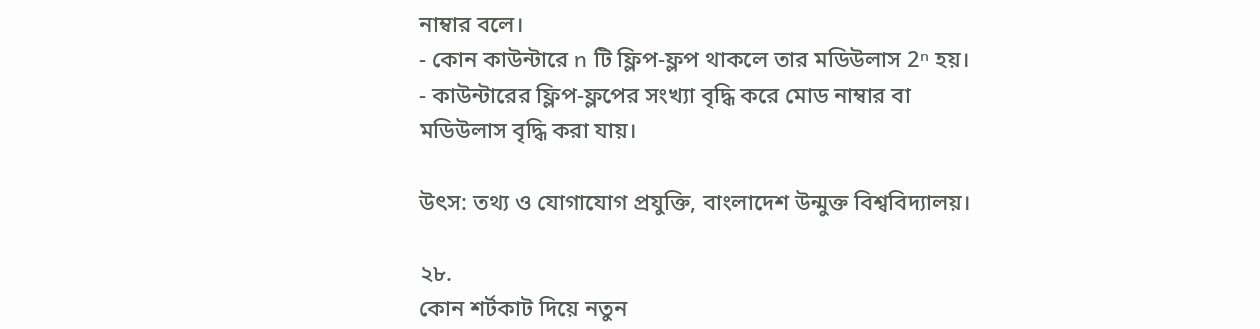নাম্বার বলে।
- কোন কাউন্টারে n টি ফ্লিপ-ফ্লপ থাকলে তার মডিউলাস 2ⁿ হয়।
- কাউন্টারের ফ্লিপ-ফ্লপের সংখ্যা বৃদ্ধি করে মোড নাম্বার বা মডিউলাস বৃদ্ধি করা যায়।

উৎস: তথ্য ও যোগাযোগ প্রযুক্তি, বাংলাদেশ উন্মুক্ত বিশ্ববিদ্যালয়।

২৮.
কোন শর্টকাট দিয়ে নতুন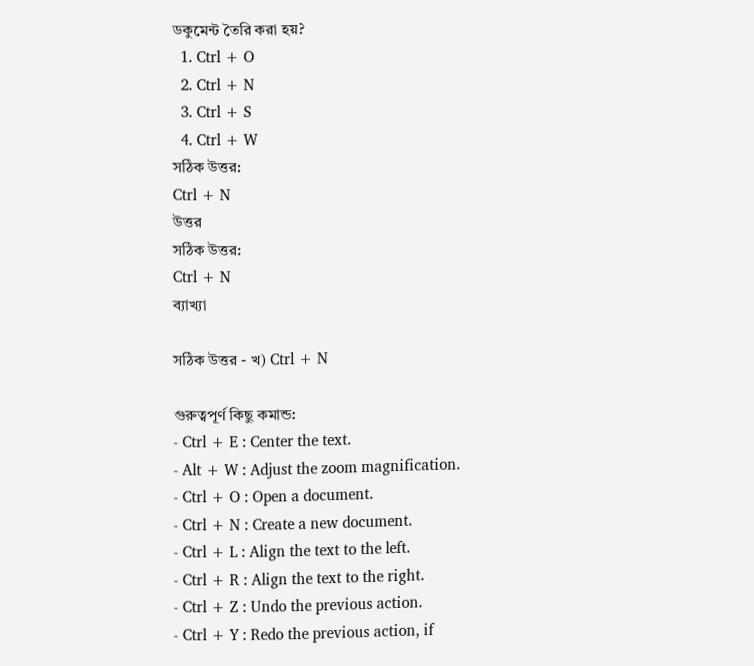ডকুমেন্ট তৈরি করা হয়?
  1. Ctrl + O
  2. Ctrl + N
  3. Ctrl + S
  4. Ctrl + W
সঠিক উত্তর:
Ctrl + N
উত্তর
সঠিক উত্তর:
Ctrl + N
ব্যাখ্যা

সঠিক উত্তর - খ) Ctrl + N

গুরুত্বপূর্ণ কিছু কমান্ড:
- Ctrl + E : Center the text.
- Alt + W : Adjust the zoom magnification.
- Ctrl + O : Open a document.
- Ctrl + N : Create a new document.
- Ctrl + L : Align the text to the left.
- Ctrl + R : Align the text to the right.
- Ctrl + Z : Undo the previous action.
- Ctrl + Y : Redo the previous action, if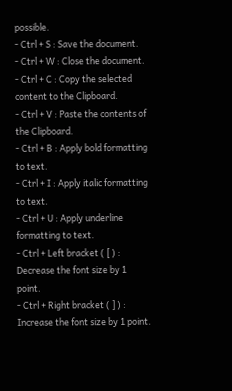possible.
- Ctrl + S : Save the document.
- Ctrl + W : Close the document.
- Ctrl + C : Copy the selected content to the Clipboard.
- Ctrl + V : Paste the contents of the Clipboard.
- Ctrl + B : Apply bold formatting to text.
- Ctrl + I : Apply italic formatting to text.
- Ctrl + U : Apply underline formatting to text.
- Ctrl + Left bracket ( [ ) : Decrease the font size by 1 point.
- Ctrl + Right bracket ( ] ) : Increase the font size by 1 point.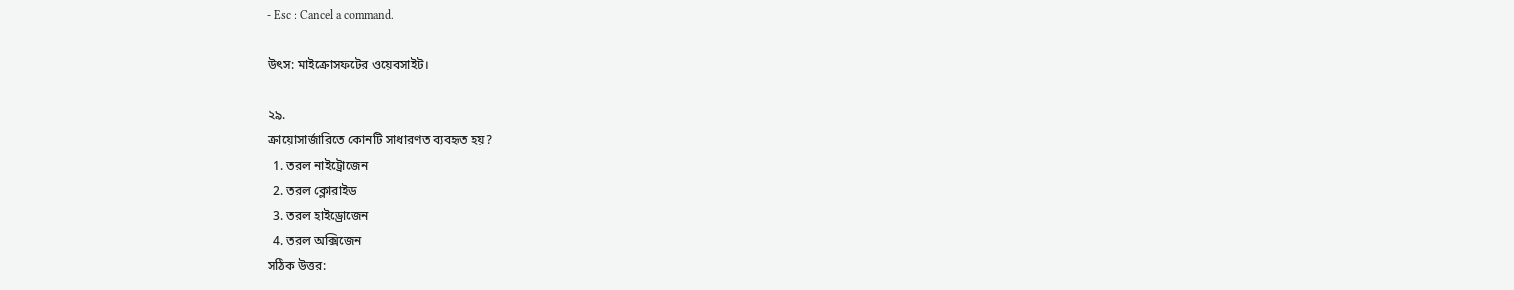- Esc : Cancel a command.

উৎস: মাইক্রোসফটের ওয়েবসাইট।

২৯.
ক্রায়োসার্জারিতে কোনটি সাধারণত ব্যবহৃত হয়?
  1. তরল নাইট্রোজেন
  2. তরল ক্লোরাইড
  3. তরল হাইড্রোজেন
  4. তরল অক্সিজেন
সঠিক উত্তর: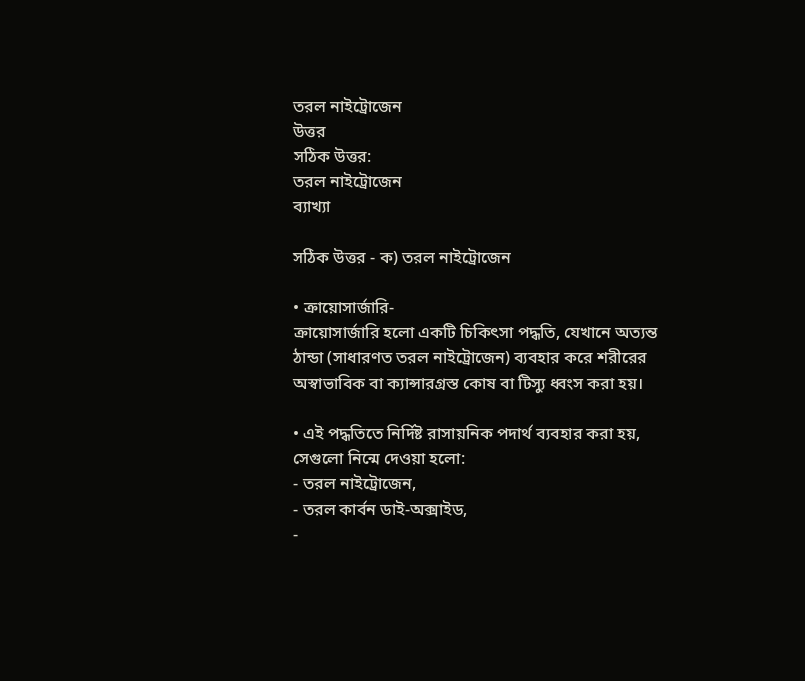তরল নাইট্রোজেন
উত্তর
সঠিক উত্তর:
তরল নাইট্রোজেন
ব্যাখ্যা

সঠিক উত্তর - ক) তরল নাইট্রোজেন

• ক্রায়োসার্জারি-
ক্রায়োসার্জারি হলো একটি চিকিৎসা পদ্ধতি, যেখানে অত্যন্ত ঠান্ডা (সাধারণত তরল নাইট্রোজেন) ব্যবহার করে শরীরের অস্বাভাবিক বা ক্যান্সারগ্রস্ত কোষ বা টিস্যু ধ্বংস করা হয়।

• এই পদ্ধতিতে নির্দিষ্ট রাসায়নিক পদার্থ ব্যবহার করা হয়, সেগুলো নিন্মে দেওয়া হলো:
- তরল নাইট্রোজেন,
- তরল কার্বন ডাই-অক্সাইড,
-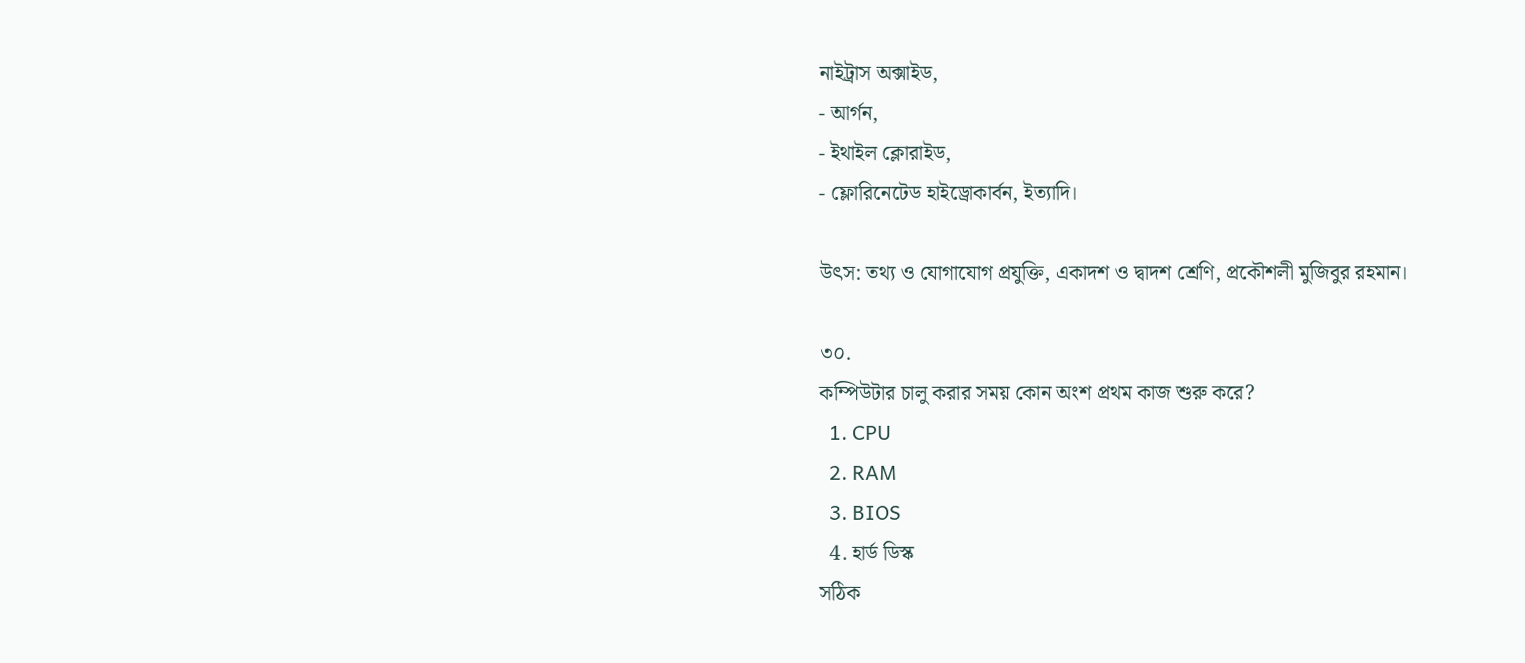নাইট্রাস অক্সাইড,
- আর্গন,
- ইথাইল ক্লোরাইড,
- ফ্লোরিনেটেড হাইড্রোকার্বন, ইত্যাদি।

উৎস: তথ্য ও যোগাযোগ প্রযুক্তি, একাদশ ও দ্বাদশ শ্রেণি, প্রকৌশলী মুজিবুর রহমান।

৩০.
কম্পিউটার চালু করার সময় কোন অংশ প্রথম কাজ শুরু করে?
  1. CPU
  2. RAM
  3. BIOS
  4. হার্ড ডিস্ক
সঠিক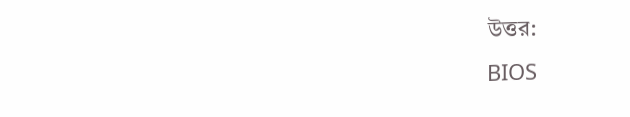উত্তর:
BIOS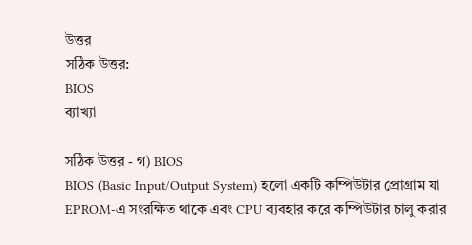উত্তর
সঠিক উত্তর:
BIOS
ব্যাখ্যা

সঠিক উত্তর - গ) BIOS
BIOS (Basic Input/Output System) হলো একটি কম্পিউটার প্রোগ্রাম যা EPROM-এ সংরক্ষিত থাকে এবং CPU ব্যবহার করে কম্পিউটার চালু করার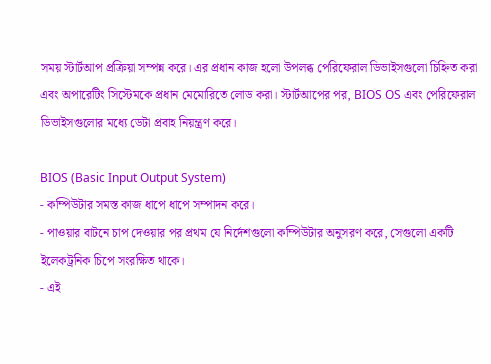সময় স্টার্টআপ প্রক্রিয়া সম্পন্ন করে। এর প্রধান কাজ হলো উপলব্ধ পেরিফেরাল ডিভাইসগুলো চিহ্নিত করা এবং অপারেটিং সিস্টেমকে প্রধান মেমোরিতে লোড করা। স্টার্টআপের পর, BIOS OS এবং পেরিফেরাল ডিভাইসগুলোর মধ্যে ডেটা প্রবাহ নিয়ন্ত্রণ করে।

BIOS (Basic Input Output System)
- কম্পিউটার সমস্ত কাজ ধাপে ধাপে সম্পাদন করে।
- পাওয়ার বাটনে চাপ দেওয়ার পর প্রথম যে নির্দেশগুলো কম্পিউটার অনুসরণ করে, সেগুলো একটি ইলেকট্রনিক চিপে সংরক্ষিত থাকে।
- এই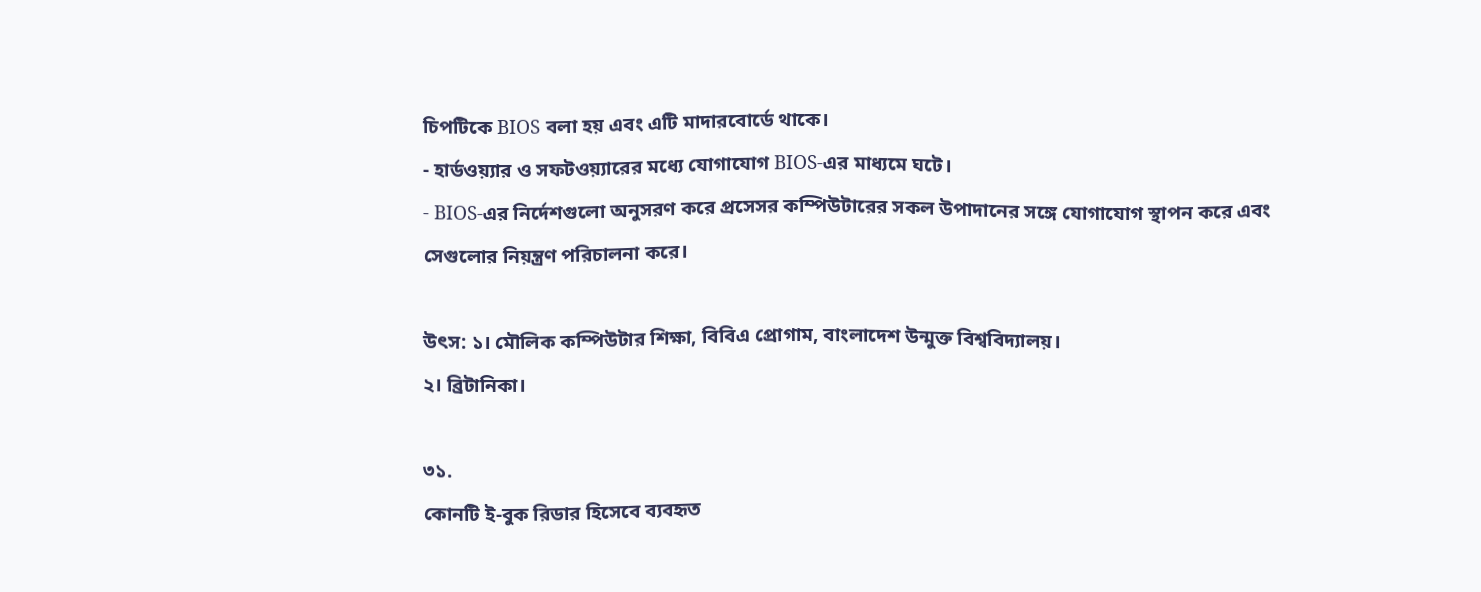চিপটিকে BIOS বলা হয় এবং এটি মাদারবোর্ডে থাকে।
- হার্ডওয়্যার ও সফটওয়্যারের মধ্যে যোগাযোগ BIOS-এর মাধ্যমে ঘটে।
- BIOS-এর নির্দেশগুলো অনুসরণ করে প্রসেসর কম্পিউটারের সকল উপাদানের সঙ্গে যোগাযোগ স্থাপন করে এবং সেগুলোর নিয়ন্ত্রণ পরিচালনা করে।

উৎস: ১। মৌলিক কম্পিউটার শিক্ষা, বিবিএ প্রোগাম, বাংলাদেশ উন্মুক্ত বিশ্ববিদ্যালয়।
২। ব্রিটানিকা।

৩১.
কোনটি ই-বুক রিডার হিসেবে ব্যবহৃত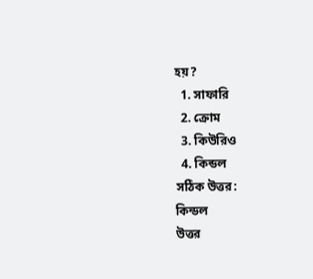হয়?
  1. সাফারি
  2. ক্রোম
  3. কিউরিও
  4. কিন্ডল
সঠিক উত্তর:
কিন্ডল
উত্তর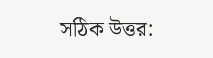সঠিক উত্তর: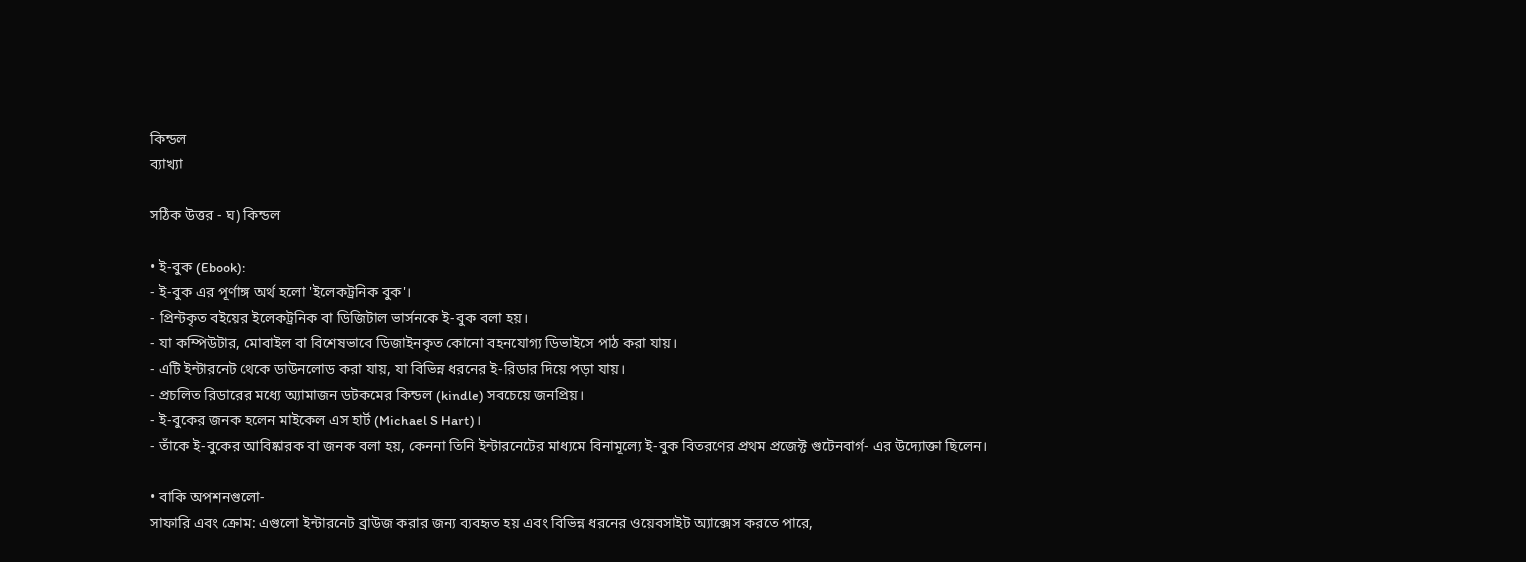কিন্ডল
ব্যাখ্যা

সঠিক উত্তর - ঘ) কিন্ডল

• ই-বুক (Ebook):
- ই-বুক এর পূর্ণাঙ্গ অর্থ হলো 'ইলেকট্রনিক বুক'।
- প্রিন্টকৃত বইয়ের ইলেকট্রনিক বা ডিজিটাল ভার্সনকে ই-বুক বলা হয়।
- যা কম্পিউটার, মোবাইল বা বিশেষভাবে ডিজাইনকৃত কোনো বহনযোগ্য ডিভাইসে পাঠ করা যায়।
- এটি ইন্টারনেট থেকে ডাউনলোড করা যায়, যা বিভিন্ন ধরনের ই-রিডার দিয়ে পড়া যায়।
- প্রচলিত রিডারের মধ্যে অ্যামাজন ডটকমের কিন্ডল (kindle) সবচেয়ে জনপ্রিয়।
- ই-বুকের জনক হলেন মাইকেল এস হার্ট (Michael S Hart)।
- তাঁকে ই-বুকের আবিষ্কারক বা জনক বলা হয়, কেননা তিনি ইন্টারনেটের মাধ্যমে বিনামূল্যে ই-বুক বিতরণের প্রথম প্রজেক্ট গুটেনবার্গ- এর উদ্যোক্তা ছিলেন।

• বাকি অপশনগুলো-
সাফারি এবং ক্রোম: এগুলো ইন্টারনেট ব্রাউজ করার জন্য ব্যবহৃত হয় এবং বিভিন্ন ধরনের ওয়েবসাইট অ্যাক্সেস করতে পারে,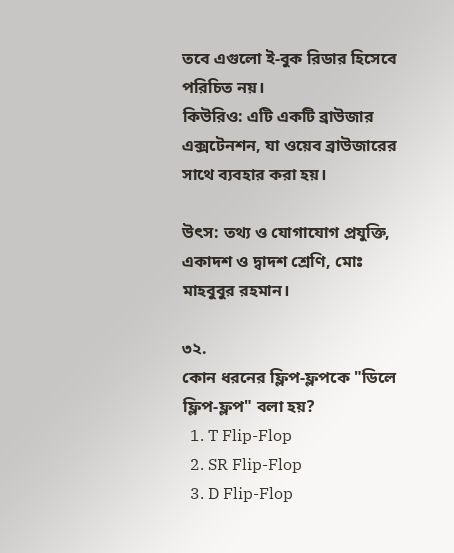তবে এগুলো ই-বুক রিডার হিসেবে পরিচিত নয়।
কিউরিও: এটি একটি ব্রাউজার এক্সটেনশন, যা ওয়েব ব্রাউজারের সাথে ব্যবহার করা হয়।

উৎস: তথ্য ও যোগাযোগ প্রযুক্তি, একাদশ ও দ্বাদশ শ্রেণি, মোঃ মাহবুবুর রহমান।

৩২.
কোন ধরনের ফ্লিপ-ফ্লপকে "ডিলে ফ্লিপ-ফ্লপ" বলা হয়?
  1. T Flip-Flop
  2. SR Flip-Flop
  3. D Flip-Flop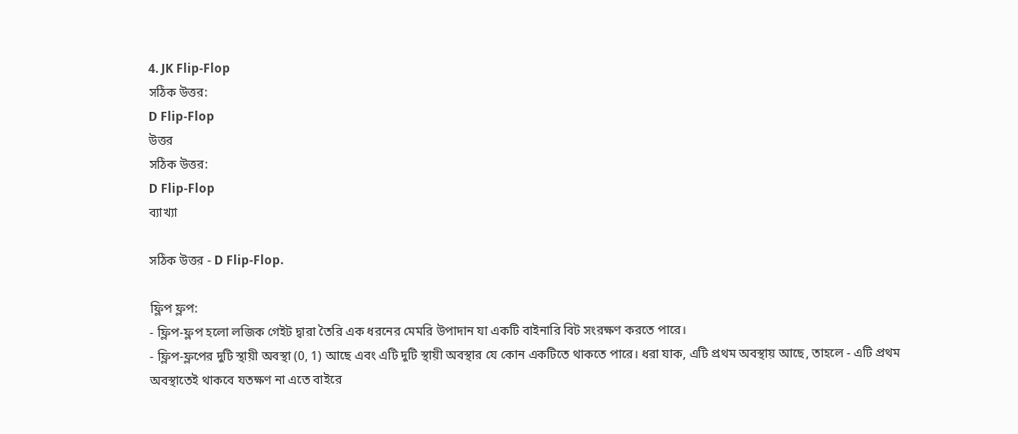4. JK Flip-Flop
সঠিক উত্তর:
D Flip-Flop
উত্তর
সঠিক উত্তর:
D Flip-Flop
ব্যাখ্যা

সঠিক উত্তর - D Flip-Flop.

ফ্লিপ ফ্লপ:
- ফ্লিপ-ফ্লপ হলো লজিক গেইট দ্বারা তৈরি এক ধরনের মেমরি উপাদান যা একটি বাইনারি বিট সংরক্ষণ করতে পারে।
- ফ্লিপ-ফ্লপের দুটি স্থায়ী অবস্থা (0, 1) আছে এবং এটি দুটি স্থায়ী অবস্থার যে কোন একটিতে থাকতে পারে। ধরা যাক, এটি প্রথম অবস্থায় আছে, তাহলে - এটি প্রথম অবস্থাতেই থাকবে যতক্ষণ না এতে বাইরে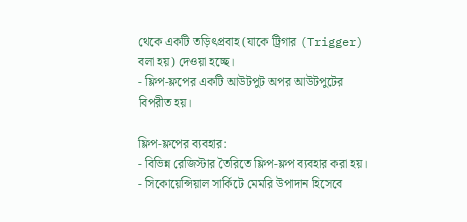থেকে একটি তড়িৎপ্রবাহ (যাকে ট্রিগার (Trigger) বলা হয়) দেওয়া হচ্ছে।
- ফ্লিপ-ফ্লপের একটি আউটপুট অপর আউটপুটের বিপরীত হয়।

ফ্লিপ-ফ্লপের ব্যবহার:
- বিভিন্ন রেজিস্টার তৈরিতে ফ্লিপ-ফ্লপ ব্যবহার করা হয়।
- সিকোয়েন্সিয়াল সার্কিটে মেমরি উপাদান হিসেবে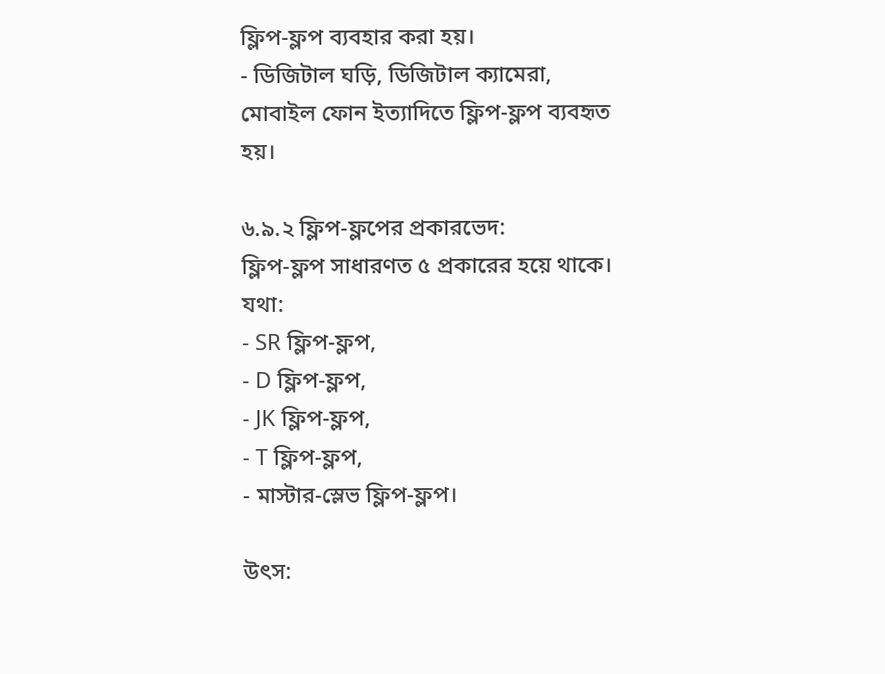ফ্লিপ-ফ্লপ ব্যবহার করা হয়।
- ডিজিটাল ঘড়ি, ডিজিটাল ক্যামেরা, মোবাইল ফোন ইত্যাদিতে ফ্লিপ-ফ্লপ ব্যবহৃত হয়।

৬.৯.২ ফ্লিপ-ফ্লপের প্রকারভেদ:
ফ্লিপ-ফ্লপ সাধারণত ৫ প্রকারের হয়ে থাকে। যথা:
- SR ফ্লিপ-ফ্লপ,
- D ফ্লিপ-ফ্লপ,
- JK ফ্লিপ-ফ্লপ,
- T ফ্লিপ-ফ্লপ,
- মাস্টার-স্লেভ ফ্লিপ-ফ্লপ।

উৎস: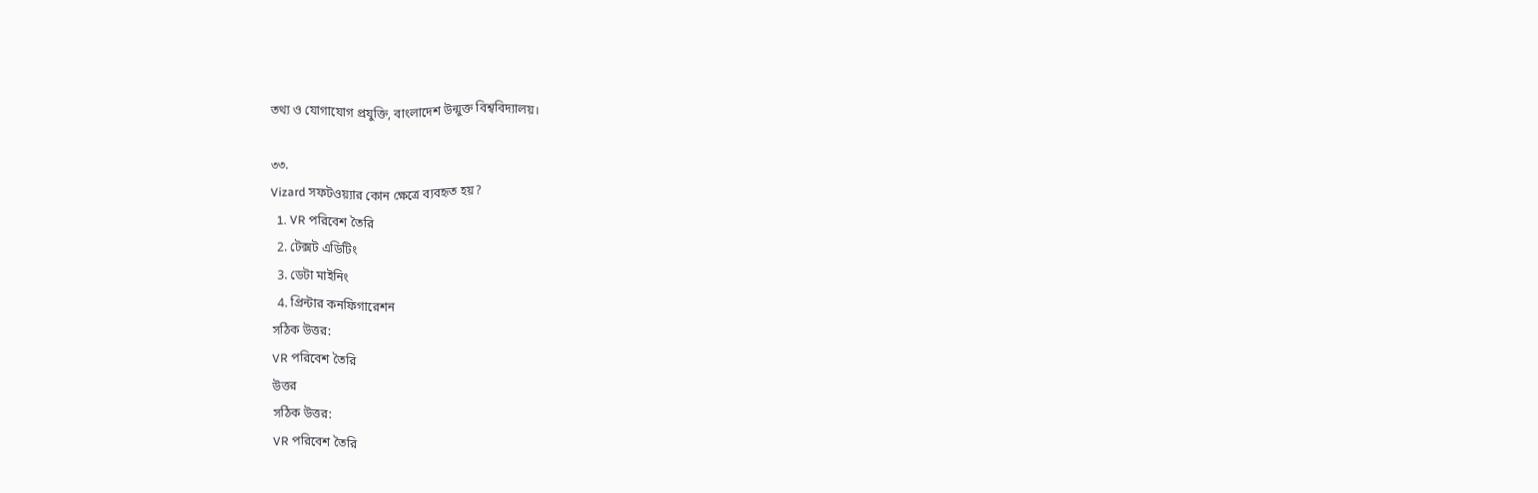তথ্য ও যোগাযোগ প্রযুক্তি, বাংলাদেশ উন্মুক্ত বিশ্ববিদ্যালয়।

৩৩.
Vizard সফটওয়্যার কোন ক্ষেত্রে ব্যবহৃত হয়?
  1. VR পরিবেশ তৈরি
  2. টেক্সট এডিটিং
  3. ডেটা মাইনিং
  4. প্রিন্টার কনফিগারেশন
সঠিক উত্তর:
VR পরিবেশ তৈরি
উত্তর
সঠিক উত্তর:
VR পরিবেশ তৈরি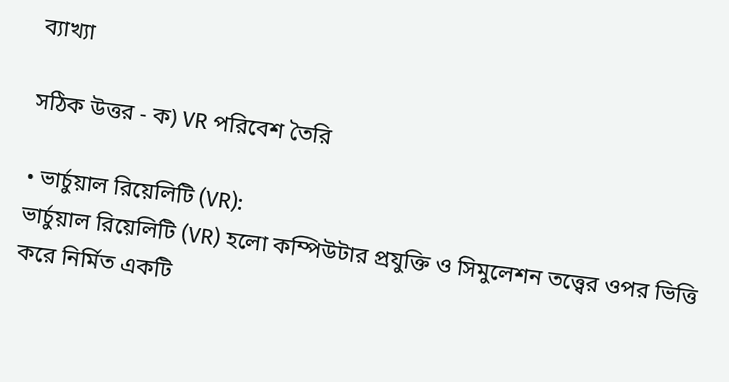ব্যাখ্যা

সঠিক উত্তর - ক) VR পরিবেশ তৈরি

• ভার্চুয়াল রিয়েলিটি (VR):
ভার্চুয়াল রিয়েলিটি (VR) হলো কম্পিউটার প্রযুক্তি ও সিমুলেশন তত্ত্বের ওপর ভিত্তি করে নির্মিত একটি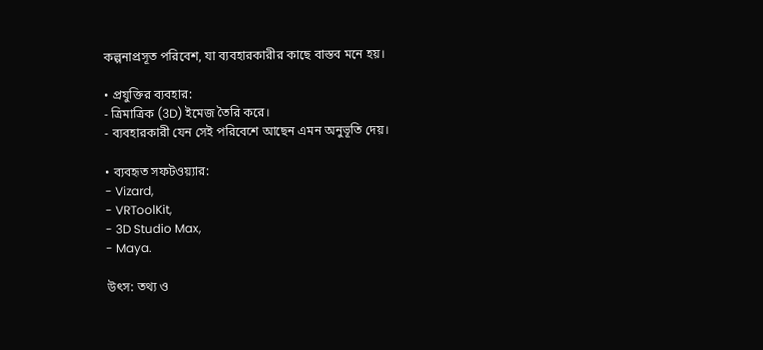কল্পনাপ্রসূত পরিবেশ, যা ব্যবহারকারীর কাছে বাস্তব মনে হয়।

• প্রযুক্তির ব্যবহার:
- ত্রিমাত্রিক (3D) ইমেজ তৈরি করে।
- ব্যবহারকারী যেন সেই পরিবেশে আছেন এমন অনুভূতি দেয়।

• ব্যবহৃত সফটওয়্যার:
- Vizard,
- VRToolKit,
- 3D Studio Max,
- Maya.

উৎস: তথ্য ও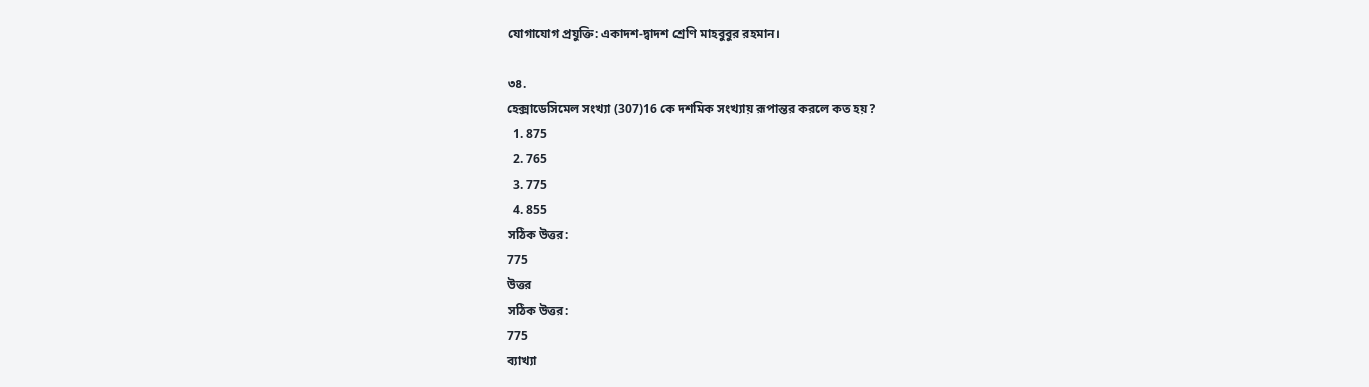যোগাযোগ প্রযুক্তি: একাদশ-দ্বাদশ শ্রেণি মাহবুবুর রহমান।

৩৪.
হেক্সাডেসিমেল সংখ্যা (307)16 কে দশমিক সংখ্যায় রূপান্তর করলে কত হয়?
  1. 875
  2. 765
  3. 775
  4. 855
সঠিক উত্তর:
775
উত্তর
সঠিক উত্তর:
775
ব্যাখ্যা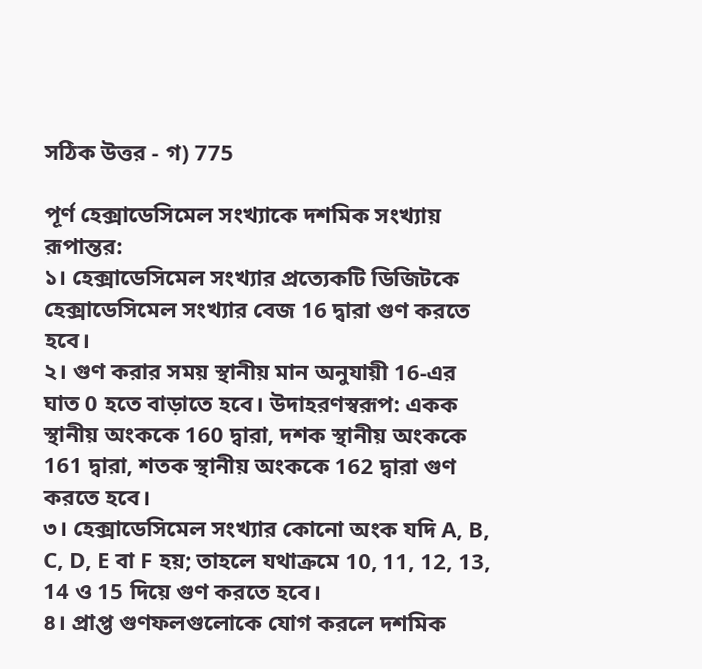সঠিক উত্তর - গ) 775

পূর্ণ হেক্সাডেসিমেল সংখ্যাকে দশমিক সংখ্যায় রূপান্তর:
১। হেক্সাডেসিমেল সংখ্যার প্রত্যেকটি ডিজিটকে হেক্সাডেসিমেল সংখ্যার বেজ 16 দ্বারা গুণ করতে হবে।
২। গুণ করার সময় স্থানীয় মান অনুযায়ী 16-এর ঘাত 0 হতে বাড়াতে হবে। উদাহরণস্বরূপ: একক স্থানীয় অংককে 160 দ্বারা, দশক স্থানীয় অংককে 161 দ্বারা, শতক স্থানীয় অংককে 162 দ্বারা গুণ করতে হবে।
৩। হেক্সাডেসিমেল সংখ্যার কোনো অংক যদি A, B, C, D, E বা F হয়; তাহলে যথাক্রমে 10, 11, 12, 13, 14 ও 15 দিয়ে গুণ করতে হবে।
৪। প্রাপ্ত গুণফলগুলোকে যোগ করলে দশমিক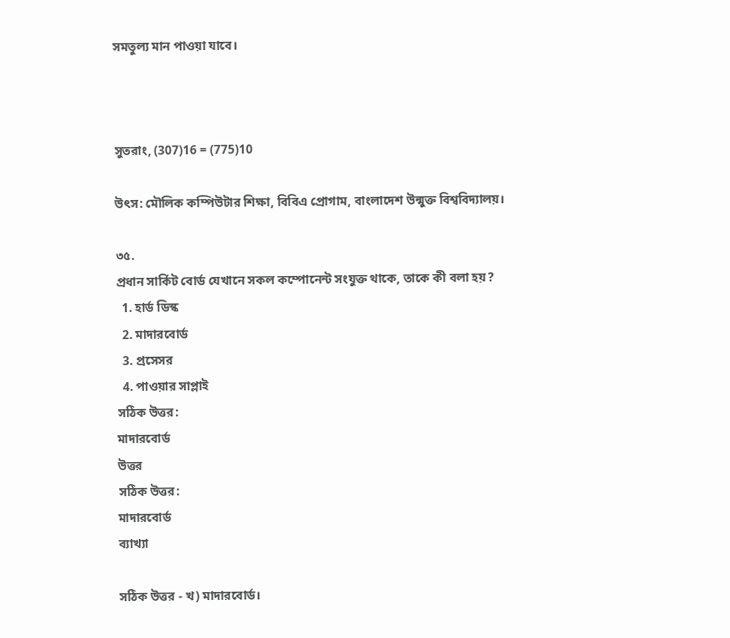সমতুল্য মান পাওয়া যাবে।



সুতরাং, (307)16 = (775)10

উৎস: মৌলিক কম্পিউটার শিক্ষা, বিবিএ প্রোগাম, বাংলাদেশ উন্মুক্ত বিশ্ববিদ্যালয়।

৩৫.
প্রধান সার্কিট বোর্ড যেখানে সকল কম্পোনেন্ট সংযুক্ত থাকে, তাকে কী বলা হয়?
  1. হার্ড ডিস্ক
  2. মাদারবোর্ড
  3. প্রসেসর
  4. পাওয়ার সাপ্লাই
সঠিক উত্তর:
মাদারবোর্ড
উত্তর
সঠিক উত্তর:
মাদারবোর্ড
ব্যাখ্যা

সঠিক উত্তর - খ) মাদারবোর্ড।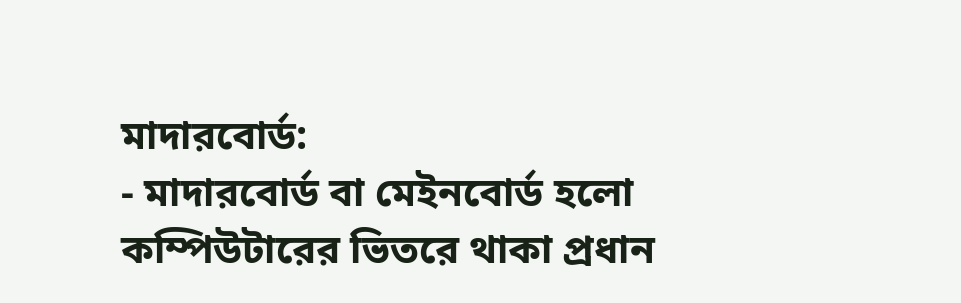মাদারবোর্ড:
- মাদারবোর্ড বা মেইনবোর্ড হলো কম্পিউটারের ভিতরে থাকা প্রধান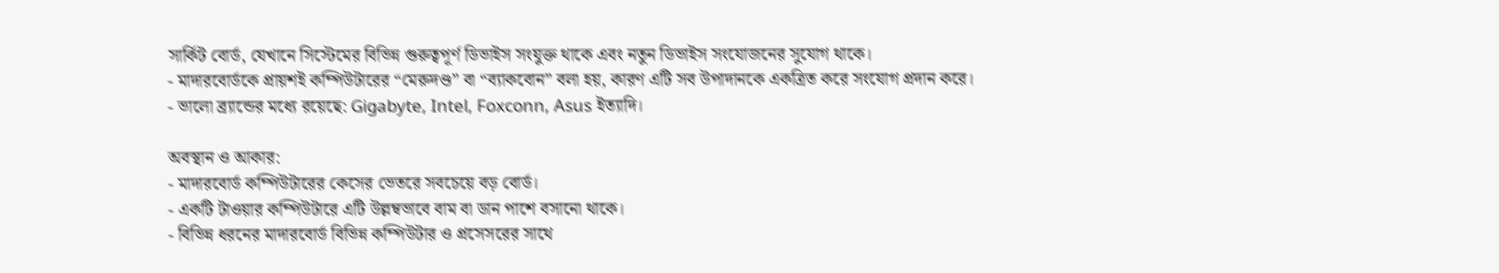সার্কিট বোর্ড, যেখানে সিস্টেমের বিভিন্ন গুরুত্বপূর্ণ ডিভাইস সংযুক্ত থাকে এবং নতুন ডিভাইস সংযোজনের সুযোগ থাকে।
- মাদারবোর্ডকে প্রায়শই কম্পিউটারের “মেরুদণ্ড” বা “ব্যাকবোন” বলা হয়, কারণ এটি সব উপাদানকে একত্রিত করে সংযোগ প্রদান করে।
- ভালো ব্র্যান্ডের মধ্যে রয়েছে: Gigabyte, Intel, Foxconn, Asus ইত্যাদি।

অবস্থান ও আকার:
- মাদারবোর্ড কম্পিউটারের কেসের ভেতরে সবচেয়ে বড় বোর্ড।
- একটি টাওয়ার কম্পিউটারে এটি উল্লম্বভাবে বাম বা ডান পাশে বসানো থাকে।
- বিভিন্ন ধরনের মাদারবোর্ড বিভিন্ন কম্পিউটার ও প্রসেসরের সাথে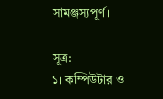সামঞ্জস্যপূর্ণ।

সূত্র:
১। কম্পিউটার ও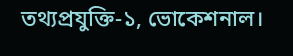তথ্যপ্রযুক্তি-১, ভোকেশনাল।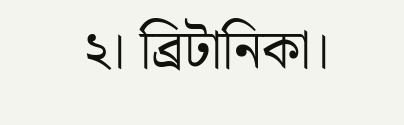২। ব্রিটানিকা।